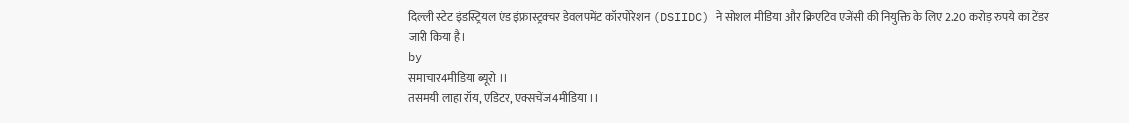दिल्ली स्टेट इंडस्ट्रियल एंड इंफ्रास्ट्रक्चर डेवलपमेंट कॉरपोरेशन (DSIIDC) ने सोशल मीडिया और क्रिएटिव एजेंसी की नियुक्ति के लिए 2.20 करोड़ रुपये का टेंडर जारी किया है।
by
समाचार4मीडिया ब्यूरो ।।
तसमयी लाहा रॉय, एडिटर, एक्सचेंज4मीडिया ।।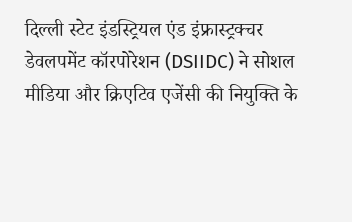दिल्ली स्टेट इंडस्ट्रियल एंड इंफ्रास्ट्रक्चर डेवलपमेंट कॉरपोरेशन (DSIIDC) ने सोशल मीडिया और क्रिएटिव एजेंसी की नियुक्ति के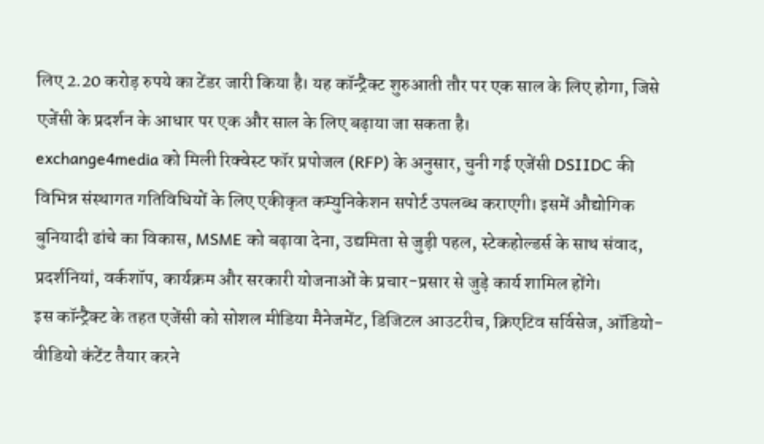लिए 2.20 करोड़ रुपये का टेंडर जारी किया है। यह कॉन्ट्रैक्ट शुरुआती तौर पर एक साल के लिए होगा, जिसे एजेंसी के प्रदर्शन के आधार पर एक और साल के लिए बढ़ाया जा सकता है।
exchange4media को मिली रिक्वेस्ट फॉर प्रपोजल (RFP) के अनुसार, चुनी गई एजेंसी DSIIDC की विभिन्न संस्थागत गतिविधियों के लिए एकीकृत कम्युनिकेशन सपोर्ट उपलब्ध कराएगी। इसमें औद्योगिक बुनियादी ढांचे का विकास, MSME को बढ़ावा देना, उद्यमिता से जुड़ी पहल, स्टेकहोल्डर्स के साथ संवाद, प्रदर्शनियां, वर्कशॉप, कार्यक्रम और सरकारी योजनाओं के प्रचार-प्रसार से जुड़े कार्य शामिल होंगे।
इस कॉन्ट्रैक्ट के तहत एजेंसी को सोशल मीडिया मैनेजमेंट, डिजिटल आउटरीच, क्रिएटिव सर्विसेज, ऑडियो-वीडियो कंटेंट तैयार करने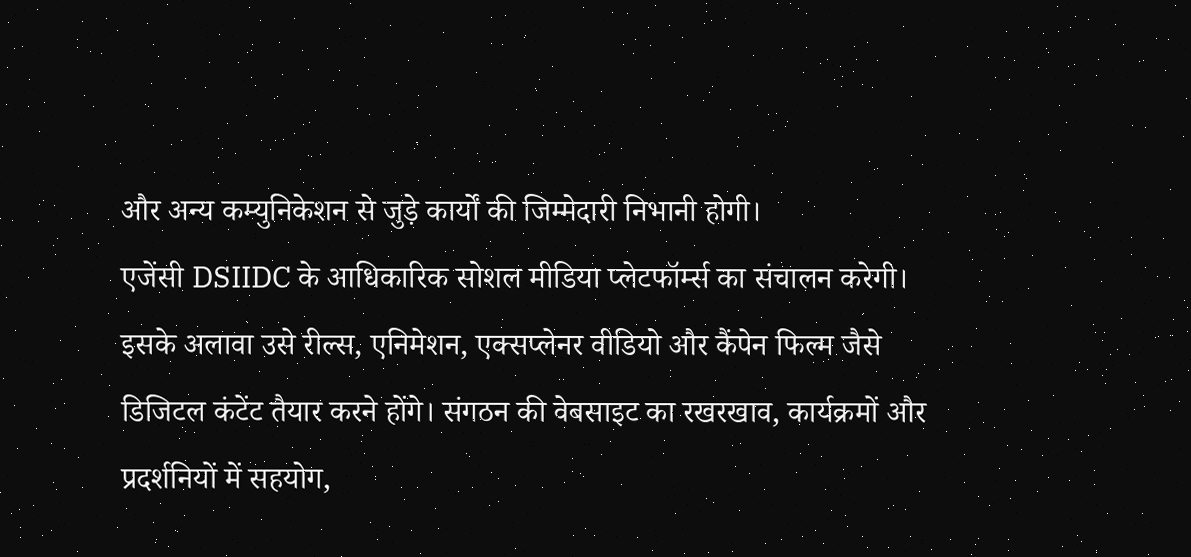और अन्य कम्युनिकेशन से जुड़े कार्यों की जिम्मेदारी निभानी होगी।
एजेंसी DSIIDC के आधिकारिक सोशल मीडिया प्लेटफॉर्म्स का संचालन करेगी। इसके अलावा उसे रील्स, एनिमेशन, एक्सप्लेनर वीडियो और कैंपेन फिल्म जैसे डिजिटल कंटेंट तैयार करने होंगे। संगठन की वेबसाइट का रखरखाव, कार्यक्रमों और प्रदर्शनियों में सहयोग,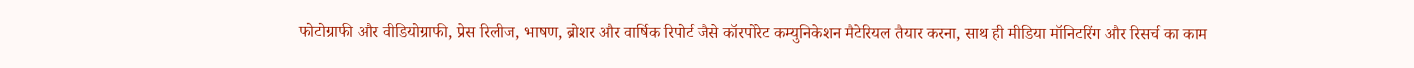फोटोग्राफी और वीडियोग्राफी, प्रेस रिलीज, भाषण, ब्रोशर और वार्षिक रिपोर्ट जैसे कॉरपोरेट कम्युनिकेशन मैटेरियल तैयार करना, साथ ही मीडिया मॉनिटरिंग और रिसर्च का काम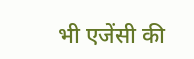भी एजेंसी की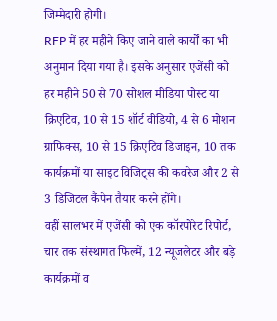जिम्मेदारी होगी।
RFP में हर महीने किए जाने वाले कार्यों का भी अनुमान दिया गया है। इसके अनुसार एजेंसी को हर महीने 50 से 70 सोशल मीडिया पोस्ट या क्रिएटिव, 10 से 15 शॉर्ट वीडियो, 4 से 6 मोशन ग्राफिक्स, 10 से 15 क्रिएटिव डिजाइन, 10 तक कार्यक्रमों या साइट विजिट्स की कवरेज और 2 से 3 डिजिटल कैंपेन तैयार करने होंगे।
वहीं सालभर में एजेंसी को एक कॉरपोरेट रिपोर्ट, चार तक संस्थागत फिल्में, 12 न्यूजलेटर और बड़े कार्यक्रमों व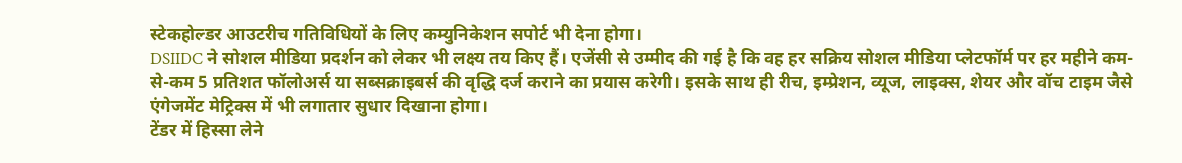स्टेकहोल्डर आउटरीच गतिविधियों के लिए कम्युनिकेशन सपोर्ट भी देना होगा।
DSIIDC ने सोशल मीडिया प्रदर्शन को लेकर भी लक्ष्य तय किए हैं। एजेंसी से उम्मीद की गई है कि वह हर सक्रिय सोशल मीडिया प्लेटफॉर्म पर हर महीने कम-से-कम 5 प्रतिशत फॉलोअर्स या सब्सक्राइबर्स की वृद्धि दर्ज कराने का प्रयास करेगी। इसके साथ ही रीच, इम्प्रेशन, व्यूज, लाइक्स, शेयर और वॉच टाइम जैसे एंगेजमेंट मेट्रिक्स में भी लगातार सुधार दिखाना होगा।
टेंडर में हिस्सा लेने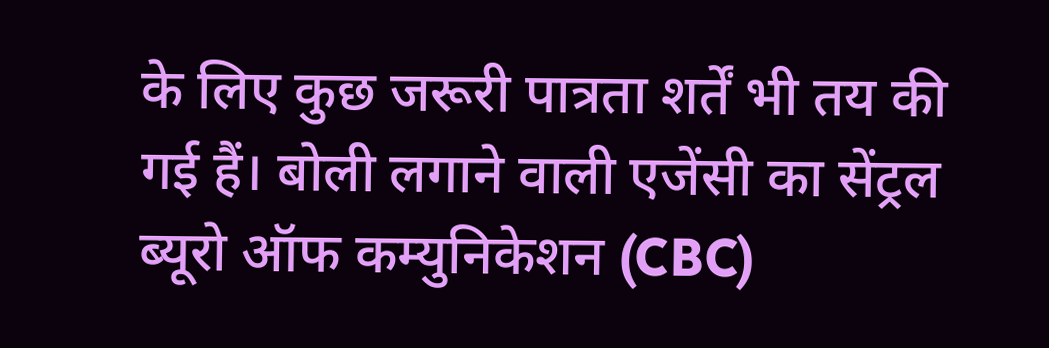के लिए कुछ जरूरी पात्रता शर्तें भी तय की गई हैं। बोली लगाने वाली एजेंसी का सेंट्रल ब्यूरो ऑफ कम्युनिकेशन (CBC)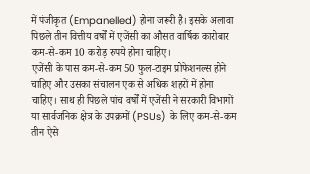में पंजीकृत (Empanelled) होना जरूरी है। इसके अलावा पिछले तीन वित्तीय वर्षों में एजेंसी का औसत वार्षिक कारोबार कम-से-कम 10 करोड़ रुपये होना चाहिए।
एजेंसी के पास कम-से-कम 50 फुल-टाइम प्रोफेशनल्स होने चाहिए और उसका संचालन एक से अधिक शहरों में होना चाहिए। साथ ही पिछले पांच वर्षों में एजेंसी ने सरकारी विभागों या सार्वजनिक क्षेत्र के उपक्रमों (PSUs) के लिए कम-से-कम तीन ऐसे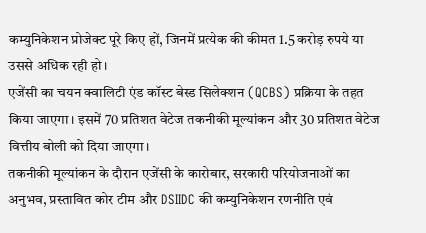कम्युनिकेशन प्रोजेक्ट पूरे किए हों, जिनमें प्रत्येक की कीमत 1.5 करोड़ रुपये या उससे अधिक रही हो।
एजेंसी का चयन क्वालिटी एंड कॉस्ट बेस्ड सिलेक्शन (QCBS) प्रक्रिया के तहत किया जाएगा। इसमें 70 प्रतिशत वेटेज तकनीकी मूल्यांकन और 30 प्रतिशत वेटेज वित्तीय बोली को दिया जाएगा।
तकनीकी मूल्यांकन के दौरान एजेंसी के कारोबार, सरकारी परियोजनाओं का अनुभव, प्रस्तावित कोर टीम और DSIIDC की कम्युनिकेशन रणनीति एवं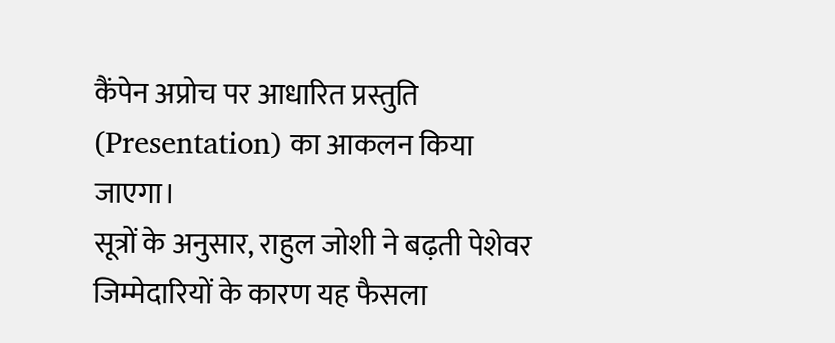कैंपेन अप्रोच पर आधारित प्रस्तुति (Presentation) का आकलन किया जाएगा।
सूत्रों के अनुसार, राहुल जोशी ने बढ़ती पेशेवर जिम्मेदारियों के कारण यह फैसला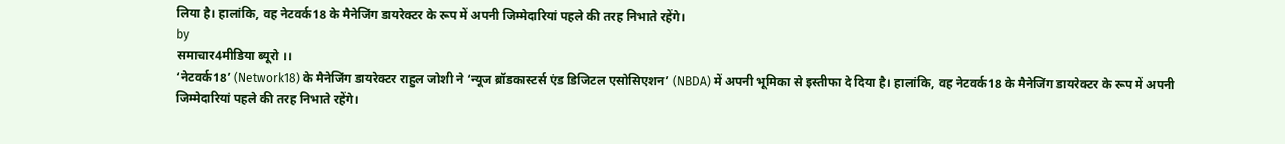लिया है। हालांकि, वह नेटवर्क18 के मैनेजिंग डायरेक्टर के रूप में अपनी जिम्मेदारियां पहले की तरह निभाते रहेंगे।
by
समाचार4मीडिया ब्यूरो ।।
‘नेटवर्क18’ (Network18) के मैनेजिंग डायरेक्टर राहुल जोशी ने ‘न्यूज ब्रॉडकास्टर्स एंड डिजिटल एसोसिएशन’ (NBDA) में अपनी भूमिका से इस्तीफा दे दिया है। हालांकि, वह नेटवर्क18 के मैनेजिंग डायरेक्टर के रूप में अपनी जिम्मेदारियां पहले की तरह निभाते रहेंगे।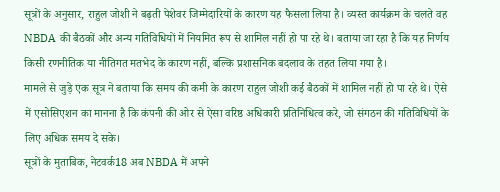सूत्रों के अनुसार, राहुल जोशी ने बढ़ती पेशेवर जिम्मेदारियों के कारण यह फैसला लिया है। व्यस्त कार्यक्रम के चलते वह NBDA की बैठकों और अन्य गतिविधियों में नियमित रूप से शामिल नहीं हो पा रहे थे। बताया जा रहा है कि यह निर्णय किसी रणनीतिक या नीतिगत मतभेद के कारण नहीं, बल्कि प्रशासनिक बदलाव के तहत लिया गया है।
मामले से जुड़े एक सूत्र ने बताया कि समय की कमी के कारण राहुल जोशी कई बैठकों में शामिल नहीं हो पा रहे थे। ऐसे में एसोसिएशन का मानना है कि कंपनी की ओर से ऐसा वरिष्ठ अधिकारी प्रतिनिधित्व करे, जो संगठन की गतिविधियों के लिए अधिक समय दे सके।
सूत्रों के मुताबिक, नेटवर्क18 अब NBDA में अपने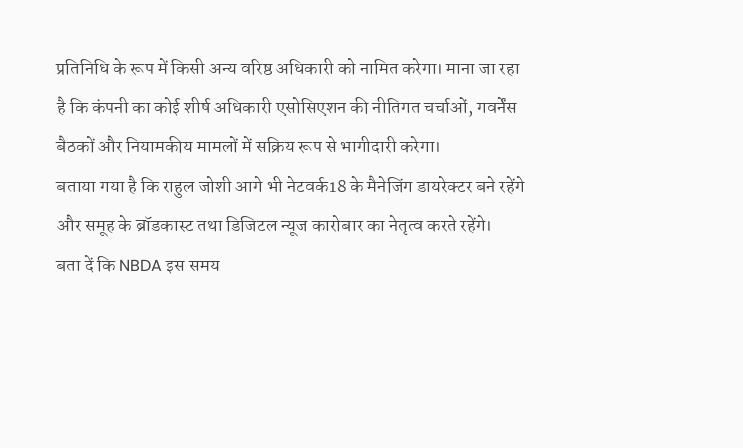प्रतिनिधि के रूप में किसी अन्य वरिष्ठ अधिकारी को नामित करेगा। माना जा रहा है कि कंपनी का कोई शीर्ष अधिकारी एसोसिएशन की नीतिगत चर्चाओं, गवर्नेंस बैठकों और नियामकीय मामलों में सक्रिय रूप से भागीदारी करेगा।
बताया गया है कि राहुल जोशी आगे भी नेटवर्क18 के मैनेजिंग डायरेक्टर बने रहेंगे और समूह के ब्रॉडकास्ट तथा डिजिटल न्यूज कारोबार का नेतृत्व करते रहेंगे।
बता दें कि NBDA इस समय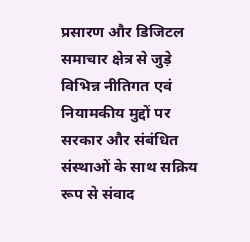प्रसारण और डिजिटल समाचार क्षेत्र से जुड़े विभिन्न नीतिगत एवं नियामकीय मुद्दों पर सरकार और संबंधित संस्थाओं के साथ सक्रिय रूप से संवाद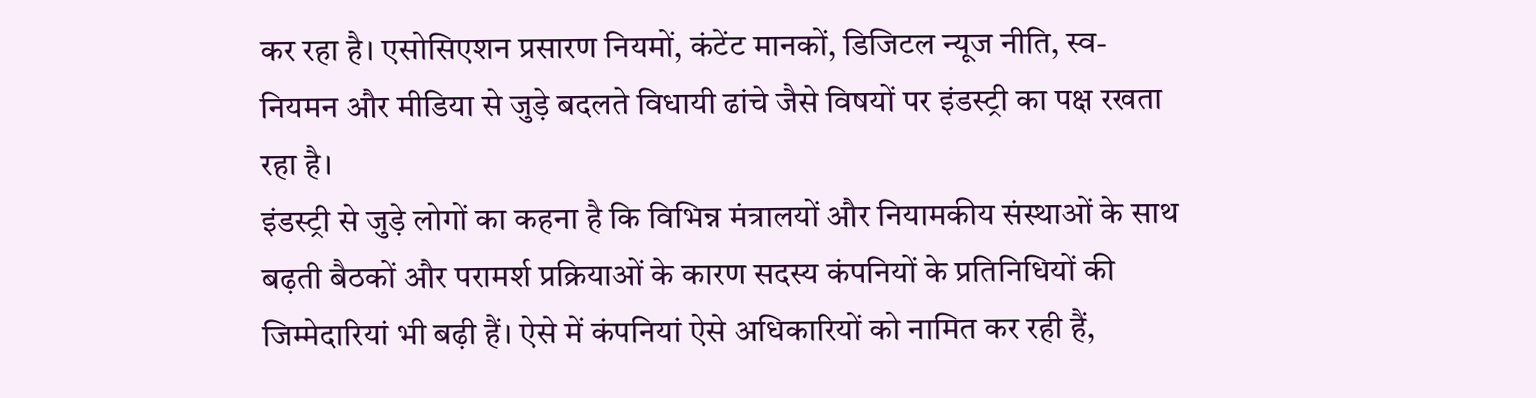कर रहा है। एसोसिएशन प्रसारण नियमों, कंटेंट मानकों, डिजिटल न्यूज नीति, स्व-नियमन और मीडिया से जुड़े बदलते विधायी ढांचे जैसे विषयों पर इंडस्ट्री का पक्ष रखता रहा है।
इंडस्ट्री से जुड़े लोगों का कहना है कि विभिन्न मंत्रालयों और नियामकीय संस्थाओं के साथ बढ़ती बैठकों और परामर्श प्रक्रियाओं के कारण सदस्य कंपनियों के प्रतिनिधियों की जिम्मेदारियां भी बढ़ी हैं। ऐसे में कंपनियां ऐसे अधिकारियों को नामित कर रही हैं,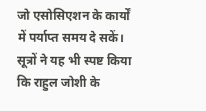जो एसोसिएशन के कार्यों में पर्याप्त समय दे सकें।
सूत्रों ने यह भी स्पष्ट किया कि राहुल जोशी के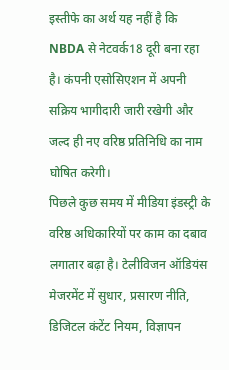इस्तीफे का अर्थ यह नहीं है कि NBDA से नेटवर्क18 दूरी बना रहा है। कंपनी एसोसिएशन में अपनी सक्रिय भागीदारी जारी रखेगी और जल्द ही नए वरिष्ठ प्रतिनिधि का नाम घोषित करेगी।
पिछले कुछ समय में मीडिया इंडस्ट्री के वरिष्ठ अधिकारियों पर काम का दबाव लगातार बढ़ा है। टेलीविजन ऑडियंस मेजरमेंट में सुधार, प्रसारण नीति, डिजिटल कंटेंट नियम, विज्ञापन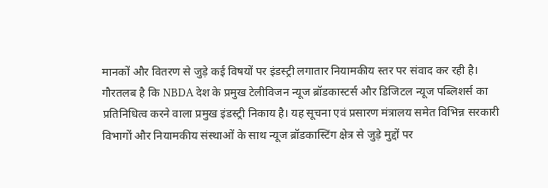मानकों और वितरण से जुड़े कई विषयों पर इंडस्ट्री लगातार नियामकीय स्तर पर संवाद कर रही है।
गौरतलब है कि NBDA देश के प्रमुख टेलीविजन न्यूज ब्रॉडकास्टर्स और डिजिटल न्यूज पब्लिशर्स का प्रतिनिधित्व करने वाला प्रमुख इंडस्ट्री निकाय है। यह सूचना एवं प्रसारण मंत्रालय समेत विभिन्न सरकारी विभागों और नियामकीय संस्थाओं के साथ न्यूज ब्रॉडकास्टिंग क्षेत्र से जुड़े मुद्दों पर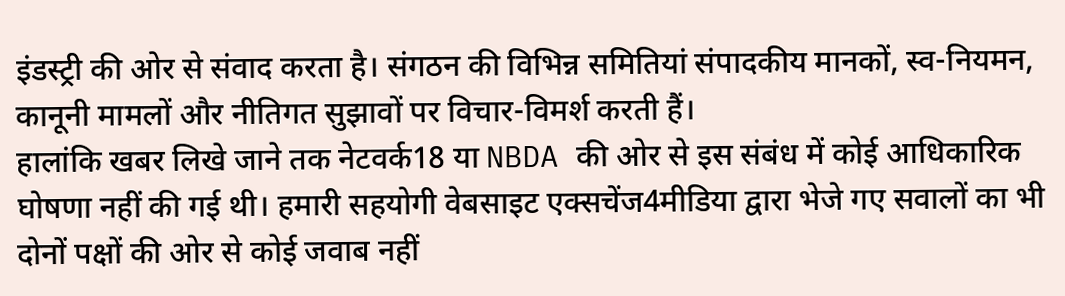इंडस्ट्री की ओर से संवाद करता है। संगठन की विभिन्न समितियां संपादकीय मानकों, स्व-नियमन, कानूनी मामलों और नीतिगत सुझावों पर विचार-विमर्श करती हैं।
हालांकि खबर लिखे जाने तक नेटवर्क18 या NBDA की ओर से इस संबंध में कोई आधिकारिक घोषणा नहीं की गई थी। हमारी सहयोगी वेबसाइट एक्सचेंज4मीडिया द्वारा भेजे गए सवालों का भी दोनों पक्षों की ओर से कोई जवाब नहीं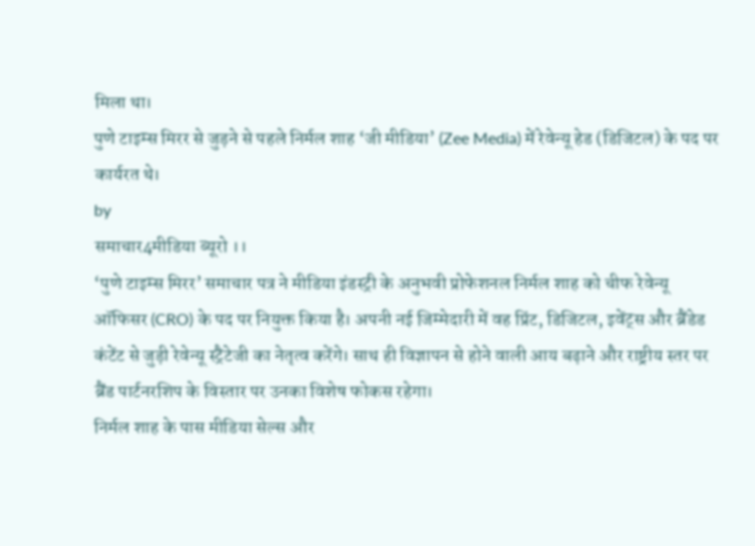मिला था।
पुणे टाइम्स मिरर से जुड़ने से पहले निर्मल शाह ‘जी मीडिया’ (Zee Media) में रेवेन्यू हेड (डिजिटल) के पद पर कार्यरत थे।
by
समाचार4मीडिया ब्यूरो ।।
‘पुणे टाइम्स मिरर’ समाचार पत्र ने मीडिया इंडस्ट्री के अनुभवी प्रोफेशनल निर्मल शाह को चीफ रेवेन्यू ऑफिसर (CRO) के पद पर नियुक्त किया है। अपनी नई जिम्मेदारी में वह प्रिंट, डिजिटल, इवेंट्स और ब्रैंडेड कंटेंट से जुड़ी रेवेन्यू स्ट्रैटेजी का नेतृत्व करेंगे। साथ ही विज्ञापन से होने वाली आय बढ़ाने और राष्ट्रीय स्तर पर ब्रैंड पार्टनरशिप के विस्तार पर उनका विशेष फोकस रहेगा।
निर्मल शाह के पास मीडिया सेल्स और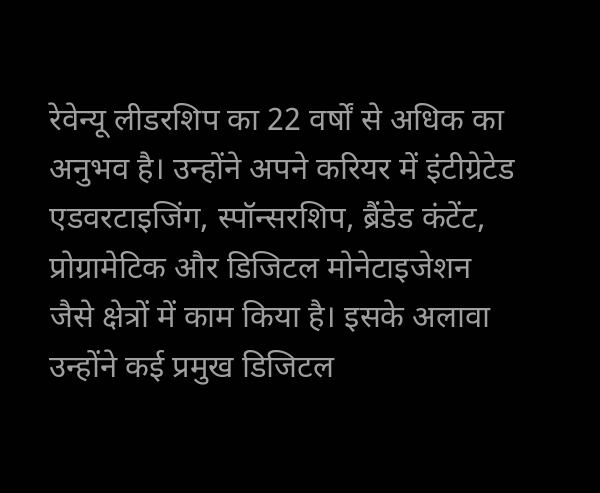रेवेन्यू लीडरशिप का 22 वर्षों से अधिक का अनुभव है। उन्होंने अपने करियर में इंटीग्रेटेड एडवरटाइजिंग, स्पॉन्सरशिप, ब्रैंडेड कंटेंट, प्रोग्रामेटिक और डिजिटल मोनेटाइजेशन जैसे क्षेत्रों में काम किया है। इसके अलावा उन्होंने कई प्रमुख डिजिटल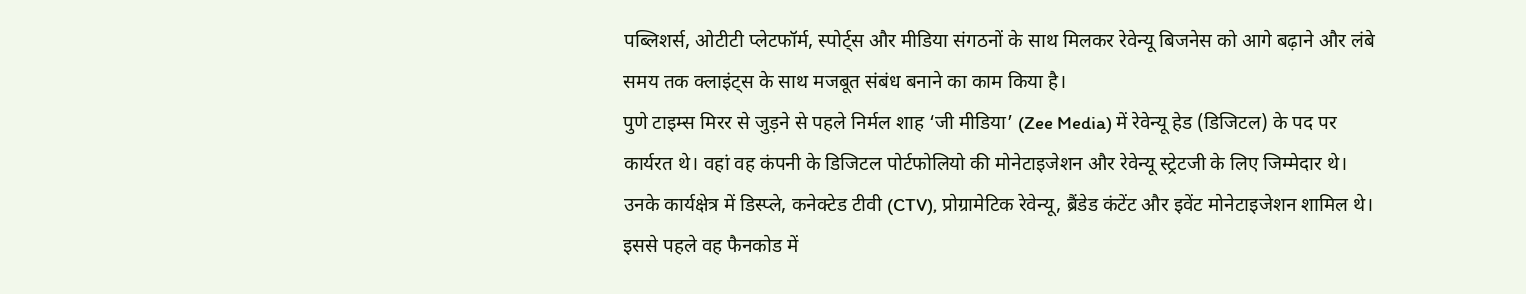पब्लिशर्स, ओटीटी प्लेटफॉर्म, स्पोर्ट्स और मीडिया संगठनों के साथ मिलकर रेवेन्यू बिजनेस को आगे बढ़ाने और लंबे समय तक क्लाइंट्स के साथ मजबूत संबंध बनाने का काम किया है।
पुणे टाइम्स मिरर से जुड़ने से पहले निर्मल शाह ‘जी मीडिया’ (Zee Media) में रेवेन्यू हेड (डिजिटल) के पद पर कार्यरत थे। वहां वह कंपनी के डिजिटल पोर्टफोलियो की मोनेटाइजेशन और रेवेन्यू स्ट्रेटजी के लिए जिम्मेदार थे। उनके कार्यक्षेत्र में डिस्प्ले, कनेक्टेड टीवी (CTV), प्रोग्रामेटिक रेवेन्यू, ब्रैंडेड कंटेंट और इवेंट मोनेटाइजेशन शामिल थे।
इससे पहले वह फैनकोड में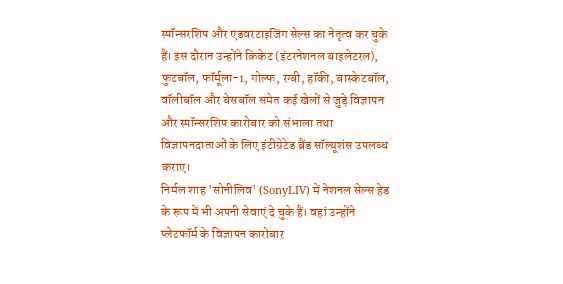स्पॉन्सरशिप और एडवरटाइजिंग सेल्स का नेतृत्व कर चुके हैं। इस दौरान उन्होंने क्रिकेट (इंटरनेशनल बाइलेटरल), फुटबॉल, फॉर्मूला-1, गोल्फ, रग्बी, हॉकी, बास्केटबॉल, वॉलीबॉल और बेसबॉल समेत कई खेलों से जुड़े विज्ञापन और स्पॉन्सरशिप कारोबार को संभाला तथा विज्ञापनदाताओं के लिए इंटीग्रेटेड ब्रैंड सॉल्यूशंस उपलब्ध कराए।
निर्मल शाह 'सोनीलिव' (SonyLIV) में नेशनल सेल्स हेड के रूप में भी अपनी सेवाएं दे चुके हैं। वहां उन्होंने प्लेटफॉर्म के विज्ञापन कारोबार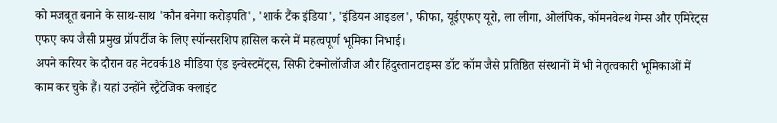को मजबूत बनाने के साथ-साथ 'कौन बनेगा करोड़पति', 'शार्क टैंक इंडिया', 'इंडियन आइडल', फीफा, यूईएफए यूरो, ला लीगा, ओलंपिक, कॉमनवेल्थ गेम्स और एमिरेट्स एफए कप जैसी प्रमुख प्रॉपर्टीज के लिए स्पॉन्सरशिप हासिल करने में महत्वपूर्ण भूमिका निभाई।
अपने करियर के दौरान वह नेटवर्क18 मीडिया एंड इन्वेस्टमेंट्स, सिफी टेक्नोलॉजीज और हिंदुस्तानटाइम्स डॉट कॉम जैसे प्रतिष्ठित संस्थानों में भी नेतृत्वकारी भूमिकाओं में काम कर चुके हैं। यहां उन्होंने स्ट्रैटेजिक क्लाइंट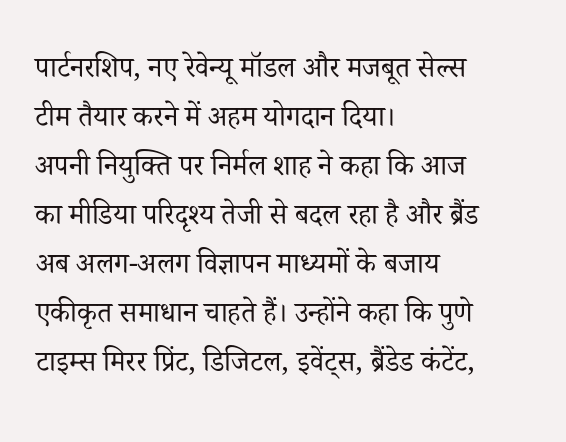पार्टनरशिप, नए रेवेन्यू मॉडल और मजबूत सेल्स टीम तैयार करने में अहम योगदान दिया।
अपनी नियुक्ति पर निर्मल शाह ने कहा कि आज का मीडिया परिदृश्य तेजी से बदल रहा है और ब्रैंड अब अलग-अलग विज्ञापन माध्यमों के बजाय एकीकृत समाधान चाहते हैं। उन्होंने कहा कि पुणे टाइम्स मिरर प्रिंट, डिजिटल, इवेंट्स, ब्रैंडेड कंटेंट,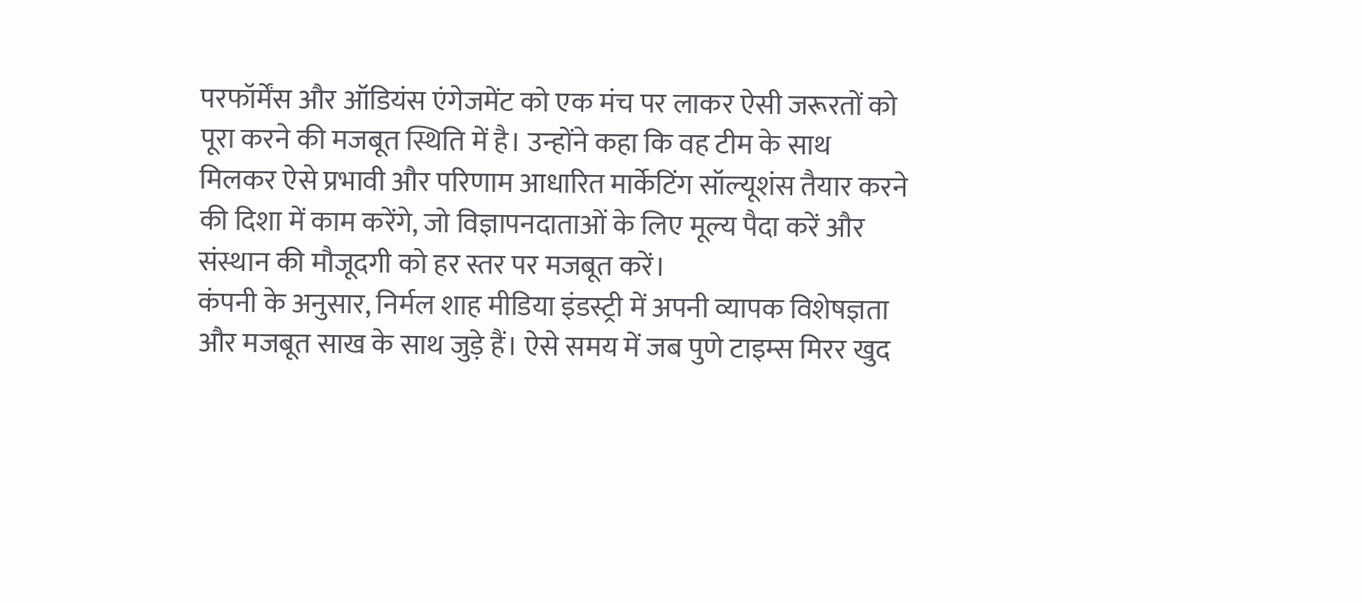परफॉर्मेंस और ऑडियंस एंगेजमेंट को एक मंच पर लाकर ऐसी जरूरतों को पूरा करने की मजबूत स्थिति में है। उन्होंने कहा कि वह टीम के साथ मिलकर ऐसे प्रभावी और परिणाम आधारित मार्केटिंग सॉल्यूशंस तैयार करने की दिशा में काम करेंगे, जो विज्ञापनदाताओं के लिए मूल्य पैदा करें और संस्थान की मौजूदगी को हर स्तर पर मजबूत करें।
कंपनी के अनुसार, निर्मल शाह मीडिया इंडस्ट्री में अपनी व्यापक विशेषज्ञता और मजबूत साख के साथ जुड़े हैं। ऐसे समय में जब पुणे टाइम्स मिरर खुद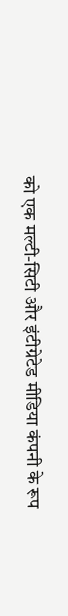को एक मल्टी-सिटी और इंटीग्रेटेड मीडिया कंपनी के रूप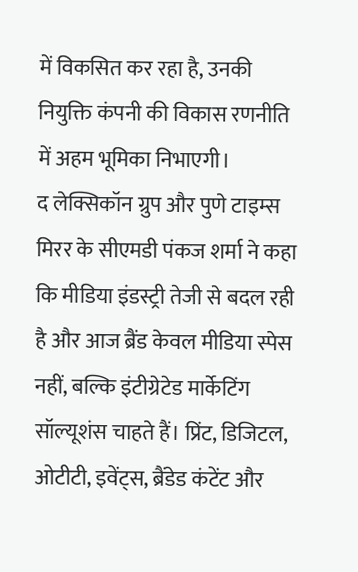में विकसित कर रहा है, उनकी नियुक्ति कंपनी की विकास रणनीति में अहम भूमिका निभाएगी।
द लेक्सिकॉन ग्रुप और पुणे टाइम्स मिरर के सीएमडी पंकज शर्मा ने कहा कि मीडिया इंडस्ट्री तेजी से बदल रही है और आज ब्रैंड केवल मीडिया स्पेस नहीं, बल्कि इंटीग्रेटेड मार्केटिंग सॉल्यूशंस चाहते हैं। प्रिंट, डिजिटल, ओटीटी, इवेंट्स, ब्रैंडेड कंटेंट और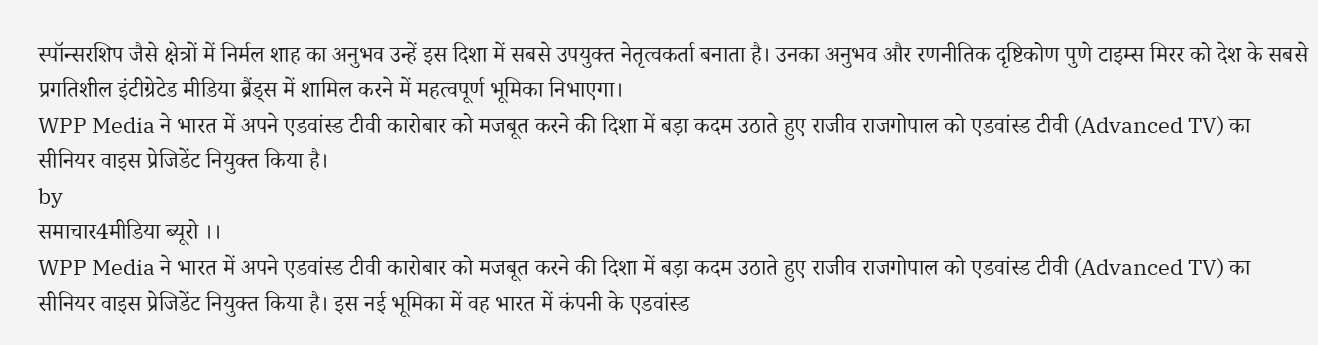स्पॉन्सरशिप जैसे क्षेत्रों में निर्मल शाह का अनुभव उन्हें इस दिशा में सबसे उपयुक्त नेतृत्वकर्ता बनाता है। उनका अनुभव और रणनीतिक दृष्टिकोण पुणे टाइम्स मिरर को देश के सबसे प्रगतिशील इंटीग्रेटेड मीडिया ब्रैंड्स में शामिल करने में महत्वपूर्ण भूमिका निभाएगा।
WPP Media ने भारत में अपने एडवांस्ड टीवी कारोबार को मजबूत करने की दिशा में बड़ा कदम उठाते हुए राजीव राजगोपाल को एडवांस्ड टीवी (Advanced TV) का सीनियर वाइस प्रेजिडेंट नियुक्त किया है।
by
समाचार4मीडिया ब्यूरो ।।
WPP Media ने भारत में अपने एडवांस्ड टीवी कारोबार को मजबूत करने की दिशा में बड़ा कदम उठाते हुए राजीव राजगोपाल को एडवांस्ड टीवी (Advanced TV) का सीनियर वाइस प्रेजिडेंट नियुक्त किया है। इस नई भूमिका में वह भारत में कंपनी के एडवांस्ड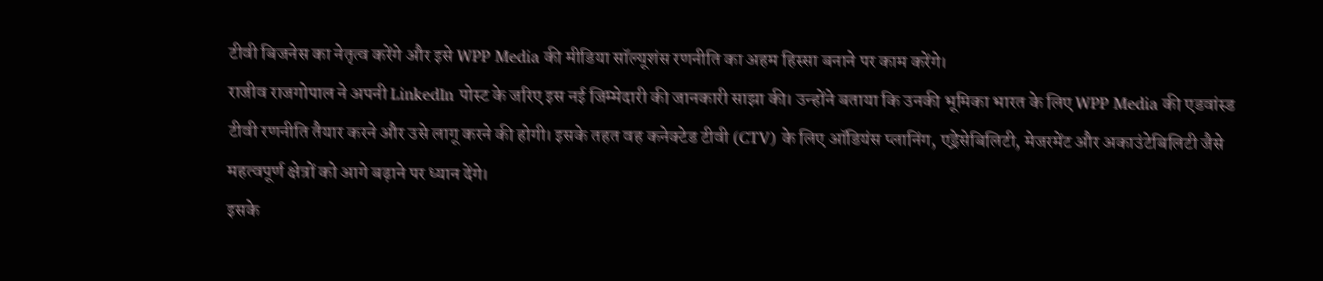टीवी बिजनेस का नेतृत्व करेंगे और इसे WPP Media की मीडिया सॉल्यूशंस रणनीति का अहम हिस्सा बनाने पर काम करेंगे।
राजीव राजगोपाल ने अपनी LinkedIn पोस्ट के जरिए इस नई जिम्मेदारी की जानकारी साझा की। उन्होंने बताया कि उनकी भूमिका भारत के लिए WPP Media की एडवांस्ड टीवी रणनीति तैयार करने और उसे लागू करने की होगी। इसके तहत वह कनेक्टेड टीवी (CTV) के लिए ऑडियंस प्लानिंग, एड्रेसेबिलिटी, मेजरमेंट और अकाउंटेबिलिटी जैसे महत्वपूर्ण क्षेत्रों को आगे बढ़ाने पर ध्यान देंगे।
इसके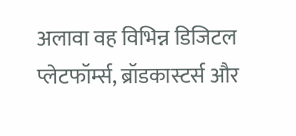अलावा वह विभिन्न डिजिटल प्लेटफॉर्म्स, ब्रॉडकास्टर्स और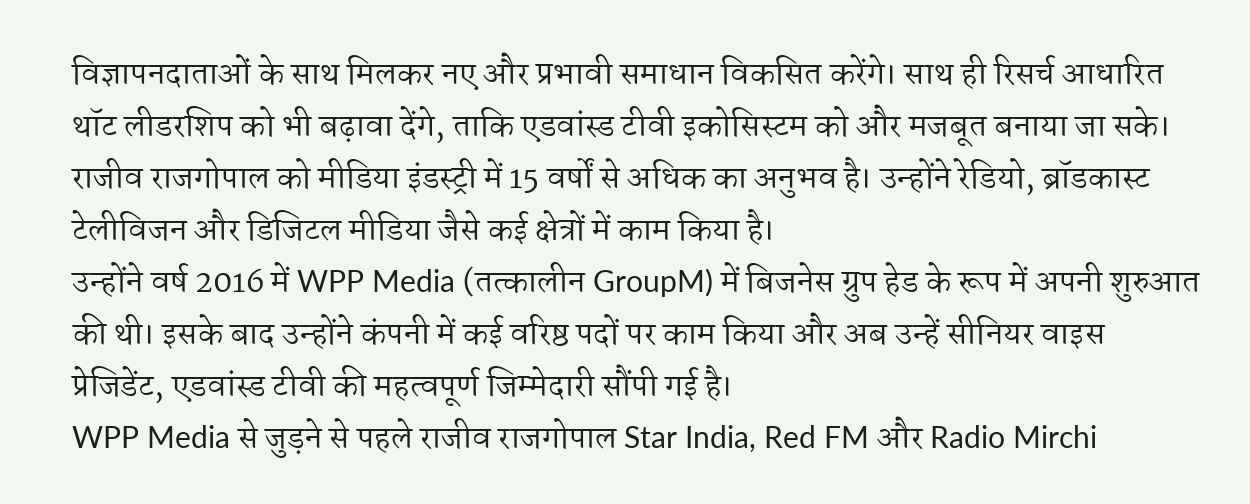विज्ञापनदाताओं के साथ मिलकर नए और प्रभावी समाधान विकसित करेंगे। साथ ही रिसर्च आधारित थॉट लीडरशिप को भी बढ़ावा देंगे, ताकि एडवांस्ड टीवी इकोसिस्टम को और मजबूत बनाया जा सके।
राजीव राजगोपाल को मीडिया इंडस्ट्री में 15 वर्षों से अधिक का अनुभव है। उन्होंने रेडियो, ब्रॉडकास्ट टेलीविजन और डिजिटल मीडिया जैसे कई क्षेत्रों में काम किया है।
उन्होंने वर्ष 2016 में WPP Media (तत्कालीन GroupM) में बिजनेस ग्रुप हेड के रूप में अपनी शुरुआत की थी। इसके बाद उन्होंने कंपनी में कई वरिष्ठ पदों पर काम किया और अब उन्हें सीनियर वाइस प्रेजिडेंट, एडवांस्ड टीवी की महत्वपूर्ण जिम्मेदारी सौंपी गई है।
WPP Media से जुड़ने से पहले राजीव राजगोपाल Star India, Red FM और Radio Mirchi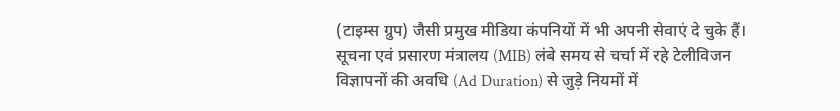(टाइम्स ग्रुप) जैसी प्रमुख मीडिया कंपनियों में भी अपनी सेवाएं दे चुके हैं।
सूचना एवं प्रसारण मंत्रालय (MIB) लंबे समय से चर्चा में रहे टेलीविजन विज्ञापनों की अवधि (Ad Duration) से जुड़े नियमों में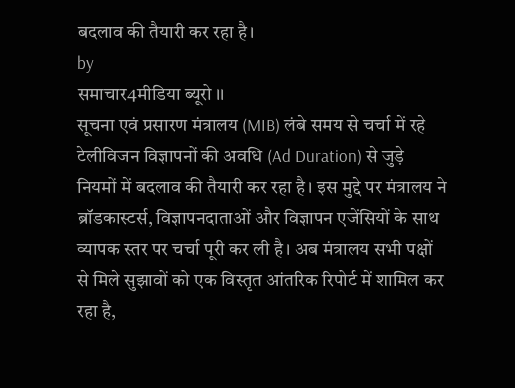बदलाव की तैयारी कर रहा है।
by
समाचार4मीडिया ब्यूरो ।।
सूचना एवं प्रसारण मंत्रालय (MIB) लंबे समय से चर्चा में रहे टेलीविजन विज्ञापनों की अवधि (Ad Duration) से जुड़े नियमों में बदलाव की तैयारी कर रहा है। इस मुद्दे पर मंत्रालय ने ब्रॉडकास्टर्स, विज्ञापनदाताओं और विज्ञापन एजेंसियों के साथ व्यापक स्तर पर चर्चा पूरी कर ली है। अब मंत्रालय सभी पक्षों से मिले सुझावों को एक विस्तृत आंतरिक रिपोर्ट में शामिल कर रहा है,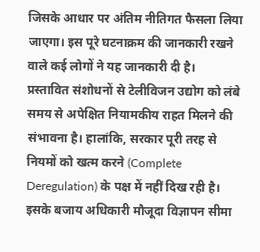जिसके आधार पर अंतिम नीतिगत फैसला लिया जाएगा। इस पूरे घटनाक्रम की जानकारी रखने वाले कई लोगों ने यह जानकारी दी है।
प्रस्तावित संशोधनों से टेलीविजन उद्योग को लंबे समय से अपेक्षित नियामकीय राहत मिलने की संभावना है। हालांकि, सरकार पूरी तरह से नियमों को खत्म करने (Complete Deregulation) के पक्ष में नहीं दिख रही है। इसके बजाय अधिकारी मौजूदा विज्ञापन सीमा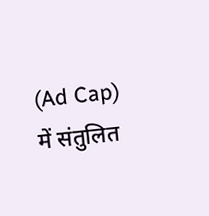(Ad Cap) में संतुलित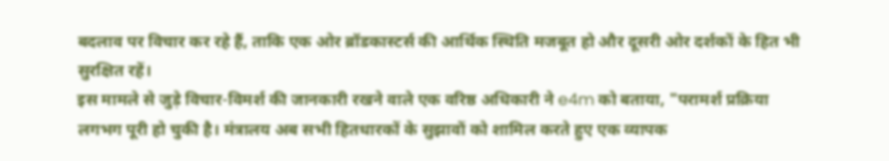बदलाव पर विचार कर रहे हैं, ताकि एक ओर ब्रॉडकास्टर्स की आर्थिक स्थिति मजबूत हो और दूसरी ओर दर्शकों के हित भी सुरक्षित रहें।
इस मामले से जुड़े विचार-विमर्श की जानकारी रखने वाले एक वरिष्ठ अधिकारी ने e4m को बताया, "परामर्श प्रक्रिया लगभग पूरी हो चुकी है। मंत्रालय अब सभी हितधारकों के सुझावों को शामिल करते हुए एक व्यापक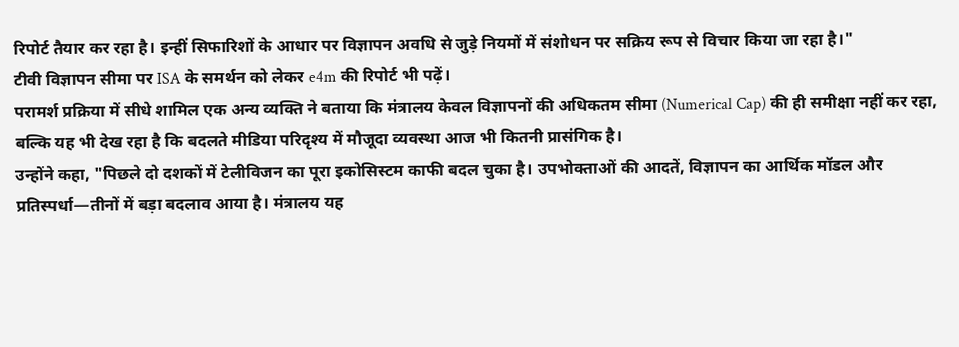रिपोर्ट तैयार कर रहा है। इन्हीं सिफारिशों के आधार पर विज्ञापन अवधि से जुड़े नियमों में संशोधन पर सक्रिय रूप से विचार किया जा रहा है।"
टीवी विज्ञापन सीमा पर ISA के समर्थन को लेकर e4m की रिपोर्ट भी पढ़ें।
परामर्श प्रक्रिया में सीधे शामिल एक अन्य व्यक्ति ने बताया कि मंत्रालय केवल विज्ञापनों की अधिकतम सीमा (Numerical Cap) की ही समीक्षा नहीं कर रहा, बल्कि यह भी देख रहा है कि बदलते मीडिया परिदृश्य में मौजूदा व्यवस्था आज भी कितनी प्रासंगिक है।
उन्होंने कहा, "पिछले दो दशकों में टेलीविजन का पूरा इकोसिस्टम काफी बदल चुका है। उपभोक्ताओं की आदतें, विज्ञापन का आर्थिक मॉडल और प्रतिस्पर्धा—तीनों में बड़ा बदलाव आया है। मंत्रालय यह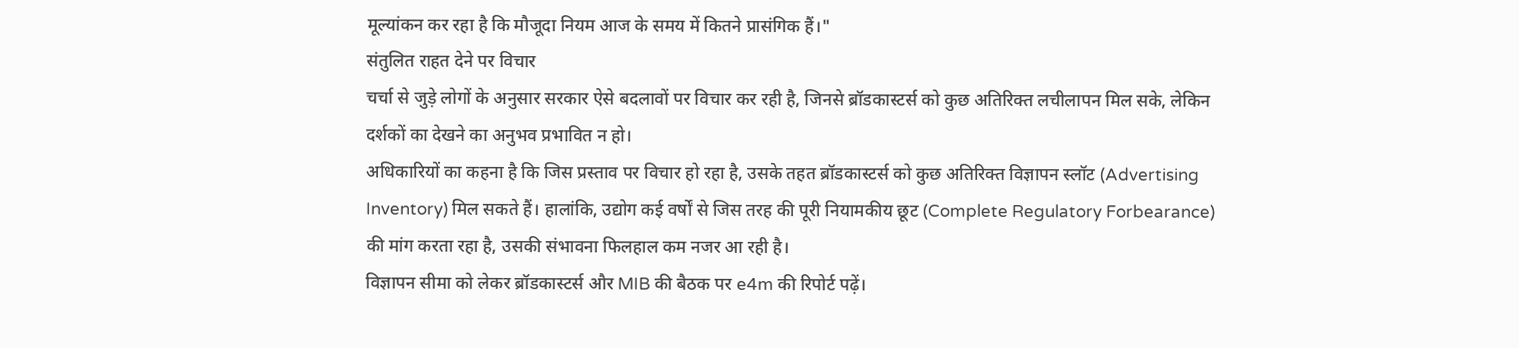मूल्यांकन कर रहा है कि मौजूदा नियम आज के समय में कितने प्रासंगिक हैं।"
संतुलित राहत देने पर विचार
चर्चा से जुड़े लोगों के अनुसार सरकार ऐसे बदलावों पर विचार कर रही है, जिनसे ब्रॉडकास्टर्स को कुछ अतिरिक्त लचीलापन मिल सके, लेकिन दर्शकों का देखने का अनुभव प्रभावित न हो।
अधिकारियों का कहना है कि जिस प्रस्ताव पर विचार हो रहा है, उसके तहत ब्रॉडकास्टर्स को कुछ अतिरिक्त विज्ञापन स्लॉट (Advertising Inventory) मिल सकते हैं। हालांकि, उद्योग कई वर्षों से जिस तरह की पूरी नियामकीय छूट (Complete Regulatory Forbearance) की मांग करता रहा है, उसकी संभावना फिलहाल कम नजर आ रही है।
विज्ञापन सीमा को लेकर ब्रॉडकास्टर्स और MIB की बैठक पर e4m की रिपोर्ट पढ़ें।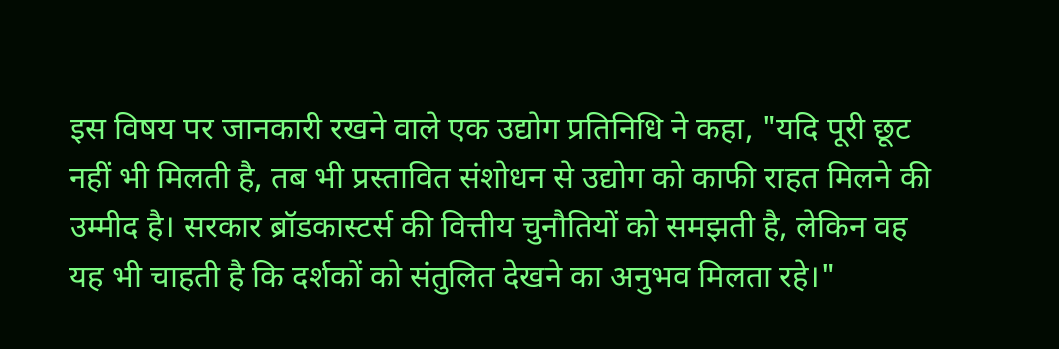इस विषय पर जानकारी रखने वाले एक उद्योग प्रतिनिधि ने कहा, "यदि पूरी छूट नहीं भी मिलती है, तब भी प्रस्तावित संशोधन से उद्योग को काफी राहत मिलने की उम्मीद है। सरकार ब्रॉडकास्टर्स की वित्तीय चुनौतियों को समझती है, लेकिन वह यह भी चाहती है कि दर्शकों को संतुलित देखने का अनुभव मिलता रहे।"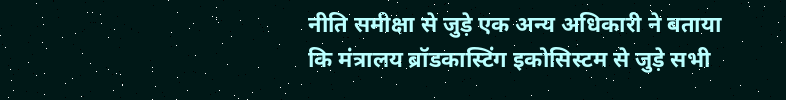नीति समीक्षा से जुड़े एक अन्य अधिकारी ने बताया कि मंत्रालय ब्रॉडकास्टिंग इकोसिस्टम से जुड़े सभी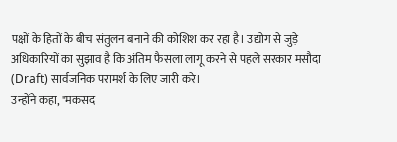पक्षों के हितों के बीच संतुलन बनाने की कोशिश कर रहा है। उद्योग से जुड़े अधिकारियों का सुझाव है कि अंतिम फैसला लागू करने से पहले सरकार मसौदा (Draft) सार्वजनिक परामर्श के लिए जारी करे।
उन्होंने कहा, "मकसद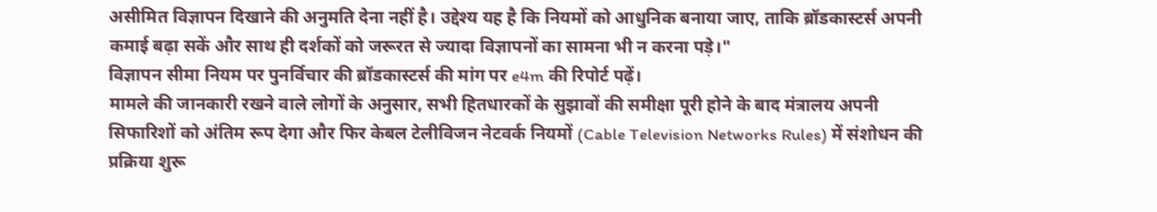असीमित विज्ञापन दिखाने की अनुमति देना नहीं है। उद्देश्य यह है कि नियमों को आधुनिक बनाया जाए, ताकि ब्रॉडकास्टर्स अपनी कमाई बढ़ा सकें और साथ ही दर्शकों को जरूरत से ज्यादा विज्ञापनों का सामना भी न करना पड़े।"
विज्ञापन सीमा नियम पर पुनर्विचार की ब्रॉडकास्टर्स की मांग पर e4m की रिपोर्ट पढ़ें।
मामले की जानकारी रखने वाले लोगों के अनुसार, सभी हितधारकों के सुझावों की समीक्षा पूरी होने के बाद मंत्रालय अपनी सिफारिशों को अंतिम रूप देगा और फिर केबल टेलीविजन नेटवर्क नियमों (Cable Television Networks Rules) में संशोधन की प्रक्रिया शुरू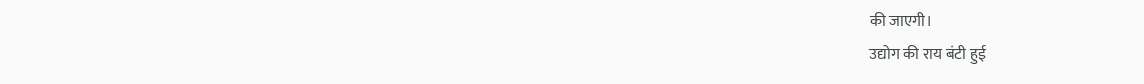की जाएगी।
उद्योग की राय बंटी हुई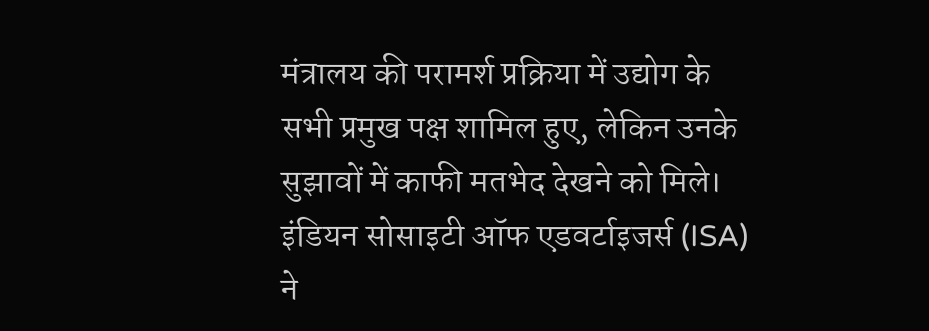मंत्रालय की परामर्श प्रक्रिया में उद्योग के सभी प्रमुख पक्ष शामिल हुए, लेकिन उनके सुझावों में काफी मतभेद देखने को मिले।
इंडियन सोसाइटी ऑफ एडवर्टाइजर्स (ISA) ने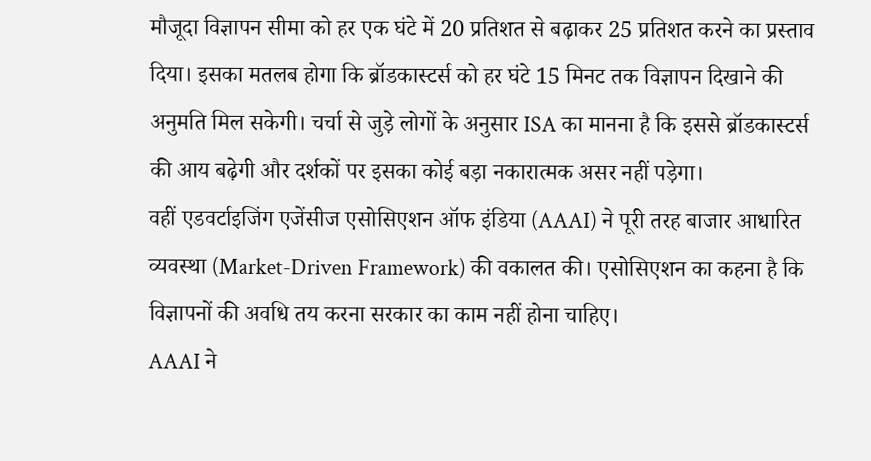मौजूदा विज्ञापन सीमा को हर एक घंटे में 20 प्रतिशत से बढ़ाकर 25 प्रतिशत करने का प्रस्ताव दिया। इसका मतलब होगा कि ब्रॉडकास्टर्स को हर घंटे 15 मिनट तक विज्ञापन दिखाने की अनुमति मिल सकेगी। चर्चा से जुड़े लोगों के अनुसार ISA का मानना है कि इससे ब्रॉडकास्टर्स की आय बढ़ेगी और दर्शकों पर इसका कोई बड़ा नकारात्मक असर नहीं पड़ेगा।
वहीं एडवर्टाइजिंग एजेंसीज एसोसिएशन ऑफ इंडिया (AAAI) ने पूरी तरह बाजार आधारित व्यवस्था (Market-Driven Framework) की वकालत की। एसोसिएशन का कहना है कि विज्ञापनों की अवधि तय करना सरकार का काम नहीं होना चाहिए।
AAAI ने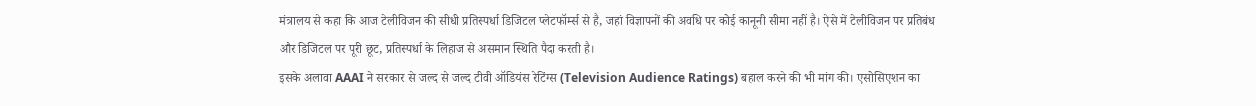मंत्रालय से कहा कि आज टेलीविजन की सीधी प्रतिस्पर्धा डिजिटल प्लेटफॉर्म्स से है, जहां विज्ञापनों की अवधि पर कोई कानूनी सीमा नहीं है। ऐसे में टेलीविजन पर प्रतिबंध और डिजिटल पर पूरी छूट, प्रतिस्पर्धा के लिहाज से असमान स्थिति पैदा करती है।
इसके अलावा AAAI ने सरकार से जल्द से जल्द टीवी ऑडियंस रेटिंग्स (Television Audience Ratings) बहाल करने की भी मांग की। एसोसिएशन का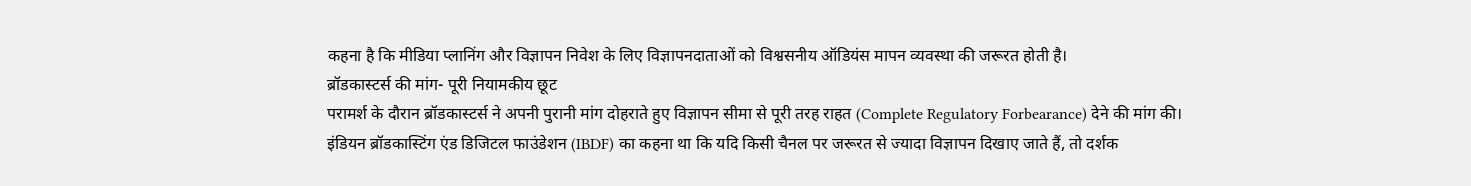कहना है कि मीडिया प्लानिंग और विज्ञापन निवेश के लिए विज्ञापनदाताओं को विश्वसनीय ऑडियंस मापन व्यवस्था की जरूरत होती है।
ब्रॉडकास्टर्स की मांग- पूरी नियामकीय छूट
परामर्श के दौरान ब्रॉडकास्टर्स ने अपनी पुरानी मांग दोहराते हुए विज्ञापन सीमा से पूरी तरह राहत (Complete Regulatory Forbearance) देने की मांग की।
इंडियन ब्रॉडकास्टिंग एंड डिजिटल फाउंडेशन (IBDF) का कहना था कि यदि किसी चैनल पर जरूरत से ज्यादा विज्ञापन दिखाए जाते हैं, तो दर्शक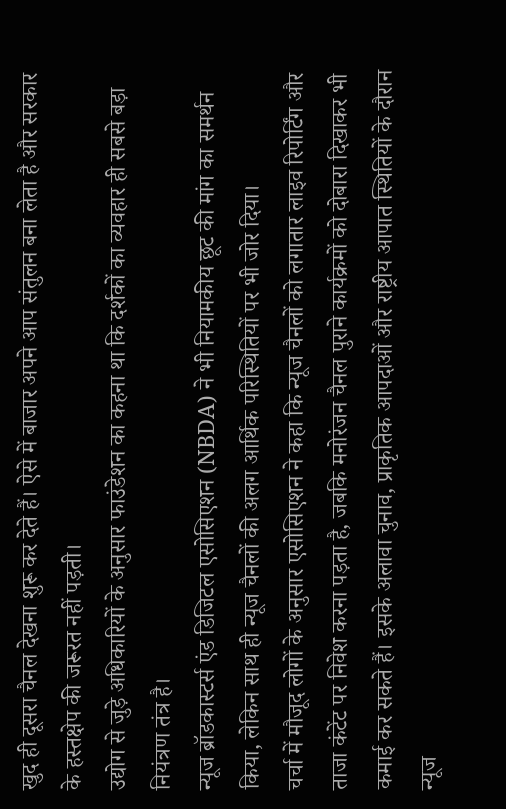खुद ही दूसरा चैनल देखना शुरू कर देते हैं। ऐसे में बाजार अपने आप संतुलन बना लेता है और सरकार के हस्तक्षेप की जरूरत नहीं पड़ती।
उद्योग से जुड़े अधिकारियों के अनुसार फाउंडेशन का कहना था कि दर्शकों का व्यवहार ही सबसे बड़ा नियंत्रण तंत्र है।
न्यूज ब्रॉडकास्टर्स एंड डिजिटल एसोसिएशन (NBDA) ने भी नियामकीय छूट की मांग का समर्थन किया, लेकिन साथ ही न्यूज चैनलों की अलग आर्थिक परिस्थितियों पर भी जोर दिया।
चर्चा में मौजूद लोगों के अनुसार एसोसिएशन ने कहा कि न्यूज चैनलों को लगातार लाइव रिपोर्टिंग और ताजा कंटेंट पर निवेश करना पड़ता है, जबकि मनोरंजन चैनल पुराने कार्यक्रमों को दोबारा दिखाकर भी कमाई कर सकते हैं। इसके अलावा चुनाव, प्राकृतिक आपदाओं और राष्ट्रीय आपात स्थितियों के दौरान न्यूज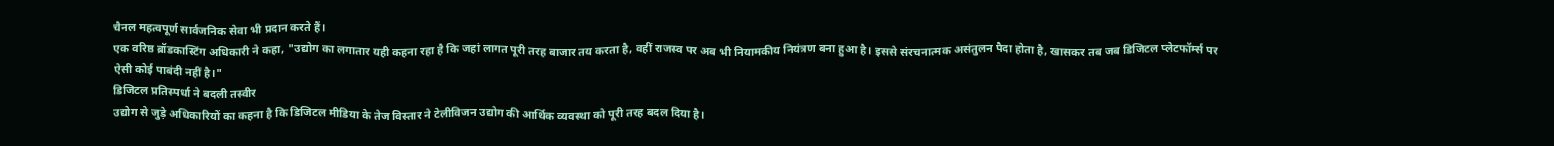चैनल महत्वपूर्ण सार्वजनिक सेवा भी प्रदान करते हैं।
एक वरिष्ठ ब्रॉडकास्टिंग अधिकारी ने कहा, "उद्योग का लगातार यही कहना रहा है कि जहां लागत पूरी तरह बाजार तय करता है, वहीं राजस्व पर अब भी नियामकीय नियंत्रण बना हुआ है। इससे संरचनात्मक असंतुलन पैदा होता है, खासकर तब जब डिजिटल प्लेटफॉर्म्स पर ऐसी कोई पाबंदी नहीं है।"
डिजिटल प्रतिस्पर्धा ने बदली तस्वीर
उद्योग से जुड़े अधिकारियों का कहना है कि डिजिटल मीडिया के तेज विस्तार ने टेलीविजन उद्योग की आर्थिक व्यवस्था को पूरी तरह बदल दिया है।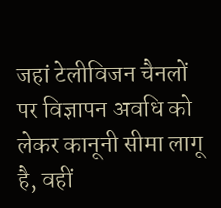जहां टेलीविजन चैनलों पर विज्ञापन अवधि को लेकर कानूनी सीमा लागू है, वहीं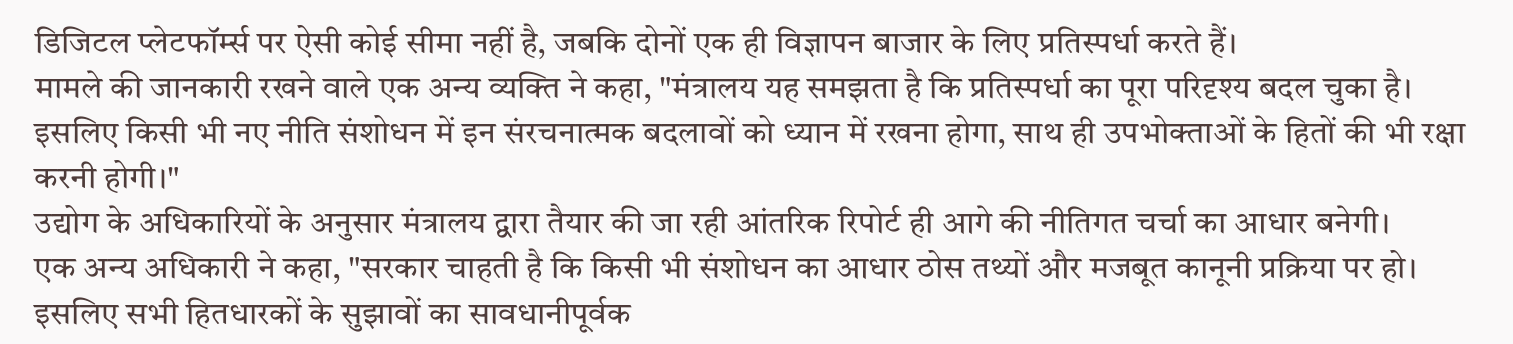डिजिटल प्लेटफॉर्म्स पर ऐसी कोई सीमा नहीं है, जबकि दोनों एक ही विज्ञापन बाजार के लिए प्रतिस्पर्धा करते हैं।
मामले की जानकारी रखने वाले एक अन्य व्यक्ति ने कहा, "मंत्रालय यह समझता है कि प्रतिस्पर्धा का पूरा परिदृश्य बदल चुका है। इसलिए किसी भी नए नीति संशोधन में इन संरचनात्मक बदलावों को ध्यान में रखना होगा, साथ ही उपभोक्ताओं के हितों की भी रक्षा करनी होगी।"
उद्योग के अधिकारियों के अनुसार मंत्रालय द्वारा तैयार की जा रही आंतरिक रिपोर्ट ही आगे की नीतिगत चर्चा का आधार बनेगी।
एक अन्य अधिकारी ने कहा, "सरकार चाहती है कि किसी भी संशोधन का आधार ठोस तथ्यों और मजबूत कानूनी प्रक्रिया पर हो। इसलिए सभी हितधारकों के सुझावों का सावधानीपूर्वक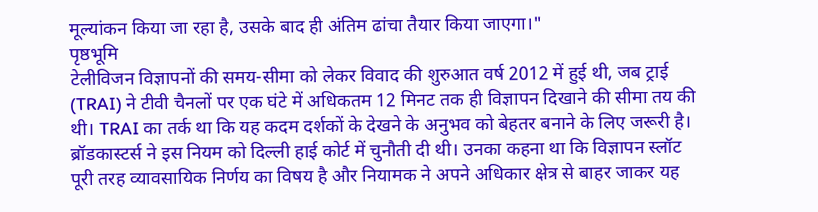मूल्यांकन किया जा रहा है, उसके बाद ही अंतिम ढांचा तैयार किया जाएगा।"
पृष्ठभूमि
टेलीविजन विज्ञापनों की समय-सीमा को लेकर विवाद की शुरुआत वर्ष 2012 में हुई थी, जब ट्राई (TRAI) ने टीवी चैनलों पर एक घंटे में अधिकतम 12 मिनट तक ही विज्ञापन दिखाने की सीमा तय की थी। TRAI का तर्क था कि यह कदम दर्शकों के देखने के अनुभव को बेहतर बनाने के लिए जरूरी है।
ब्रॉडकास्टर्स ने इस नियम को दिल्ली हाई कोर्ट में चुनौती दी थी। उनका कहना था कि विज्ञापन स्लॉट पूरी तरह व्यावसायिक निर्णय का विषय है और नियामक ने अपने अधिकार क्षेत्र से बाहर जाकर यह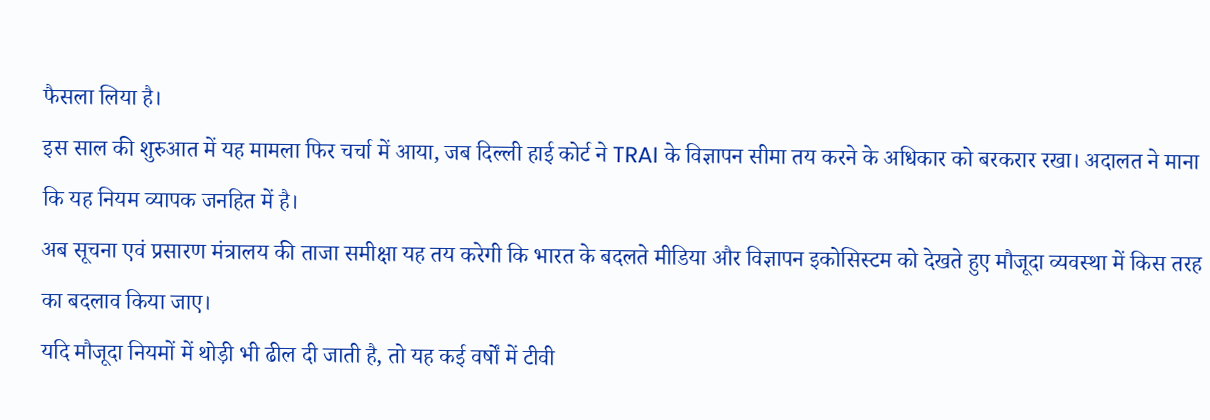फैसला लिया है।
इस साल की शुरुआत में यह मामला फिर चर्चा में आया, जब दिल्ली हाई कोर्ट ने TRAI के विज्ञापन सीमा तय करने के अधिकार को बरकरार रखा। अदालत ने माना कि यह नियम व्यापक जनहित में है।
अब सूचना एवं प्रसारण मंत्रालय की ताजा समीक्षा यह तय करेगी कि भारत के बदलते मीडिया और विज्ञापन इकोसिस्टम को देखते हुए मौजूदा व्यवस्था में किस तरह का बदलाव किया जाए।
यदि मौजूदा नियमों में थोड़ी भी ढील दी जाती है, तो यह कई वर्षों में टीवी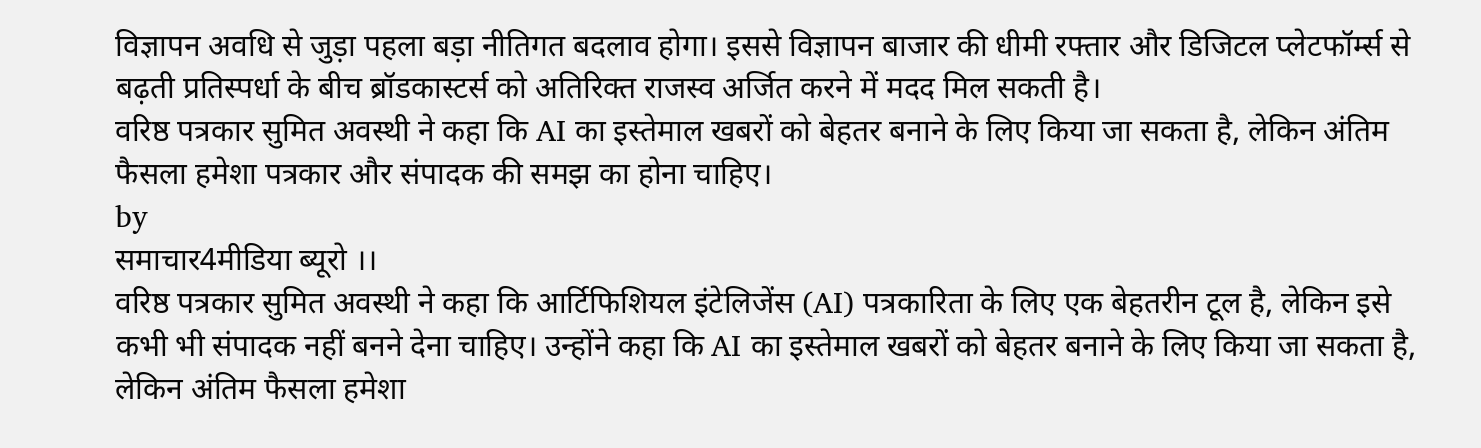विज्ञापन अवधि से जुड़ा पहला बड़ा नीतिगत बदलाव होगा। इससे विज्ञापन बाजार की धीमी रफ्तार और डिजिटल प्लेटफॉर्म्स से बढ़ती प्रतिस्पर्धा के बीच ब्रॉडकास्टर्स को अतिरिक्त राजस्व अर्जित करने में मदद मिल सकती है।
वरिष्ठ पत्रकार सुमित अवस्थी ने कहा कि AI का इस्तेमाल खबरों को बेहतर बनाने के लिए किया जा सकता है, लेकिन अंतिम फैसला हमेशा पत्रकार और संपादक की समझ का होना चाहिए।
by
समाचार4मीडिया ब्यूरो ।।
वरिष्ठ पत्रकार सुमित अवस्थी ने कहा कि आर्टिफिशियल इंटेलिजेंस (AI) पत्रकारिता के लिए एक बेहतरीन टूल है, लेकिन इसे कभी भी संपादक नहीं बनने देना चाहिए। उन्होंने कहा कि AI का इस्तेमाल खबरों को बेहतर बनाने के लिए किया जा सकता है, लेकिन अंतिम फैसला हमेशा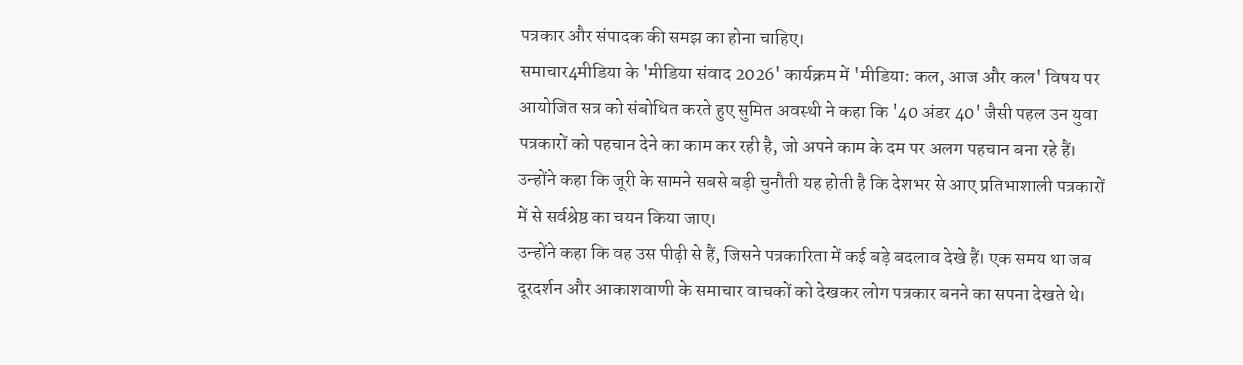पत्रकार और संपादक की समझ का होना चाहिए।
समाचार4मीडिया के 'मीडिया संवाद 2026' कार्यक्रम में 'मीडिया: कल, आज और कल' विषय पर आयोजित सत्र को संबोधित करते हुए सुमित अवस्थी ने कहा कि '40 अंडर 40' जैसी पहल उन युवा पत्रकारों को पहचान देने का काम कर रही है, जो अपने काम के दम पर अलग पहचान बना रहे हैं। उन्होंने कहा कि जूरी के सामने सबसे बड़ी चुनौती यह होती है कि देशभर से आए प्रतिभाशाली पत्रकारों में से सर्वश्रेष्ठ का चयन किया जाए।
उन्होंने कहा कि वह उस पीढ़ी से हैं, जिसने पत्रकारिता में कई बड़े बदलाव देखे हैं। एक समय था जब दूरदर्शन और आकाशवाणी के समाचार वाचकों को देखकर लोग पत्रकार बनने का सपना देखते थे।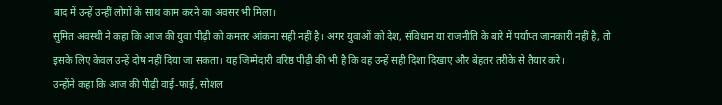बाद में उन्हें उन्हीं लोगों के साथ काम करने का अवसर भी मिला।
सुमित अवस्थी ने कहा कि आज की युवा पीढ़ी को कमतर आंकना सही नहीं है। अगर युवाओं को देश, संविधान या राजनीति के बारे में पर्याप्त जानकारी नहीं है, तो इसके लिए केवल उन्हें दोष नहीं दिया जा सकता। यह जिम्मेदारी वरिष्ठ पीढ़ी की भी है कि वह उन्हें सही दिशा दिखाए और बेहतर तरीके से तैयार करे।
उन्होंने कहा कि आज की पीढ़ी वाई-फाई, सोशल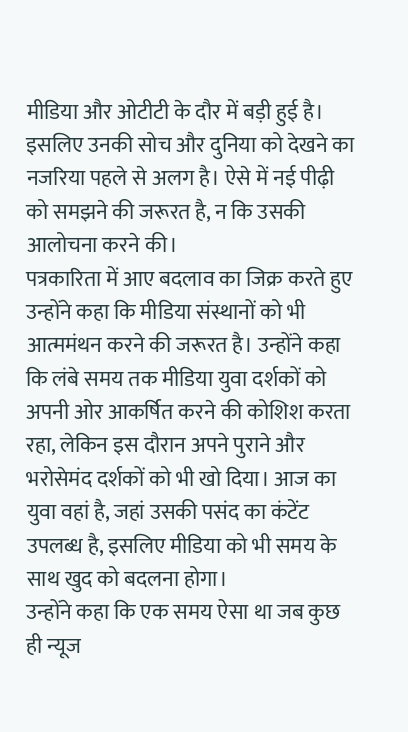मीडिया और ओटीटी के दौर में बड़ी हुई है। इसलिए उनकी सोच और दुनिया को देखने का नजरिया पहले से अलग है। ऐसे में नई पीढ़ी को समझने की जरूरत है, न कि उसकी आलोचना करने की।
पत्रकारिता में आए बदलाव का जिक्र करते हुए उन्होंने कहा कि मीडिया संस्थानों को भी आत्ममंथन करने की जरूरत है। उन्होंने कहा कि लंबे समय तक मीडिया युवा दर्शकों को अपनी ओर आकर्षित करने की कोशिश करता रहा, लेकिन इस दौरान अपने पुराने और भरोसेमंद दर्शकों को भी खो दिया। आज का युवा वहां है, जहां उसकी पसंद का कंटेंट उपलब्ध है, इसलिए मीडिया को भी समय के साथ खुद को बदलना होगा।
उन्होंने कहा कि एक समय ऐसा था जब कुछ ही न्यूज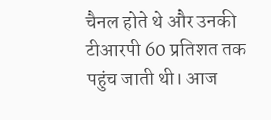चैनल होते थे और उनकी टीआरपी 60 प्रतिशत तक पहुंच जाती थी। आज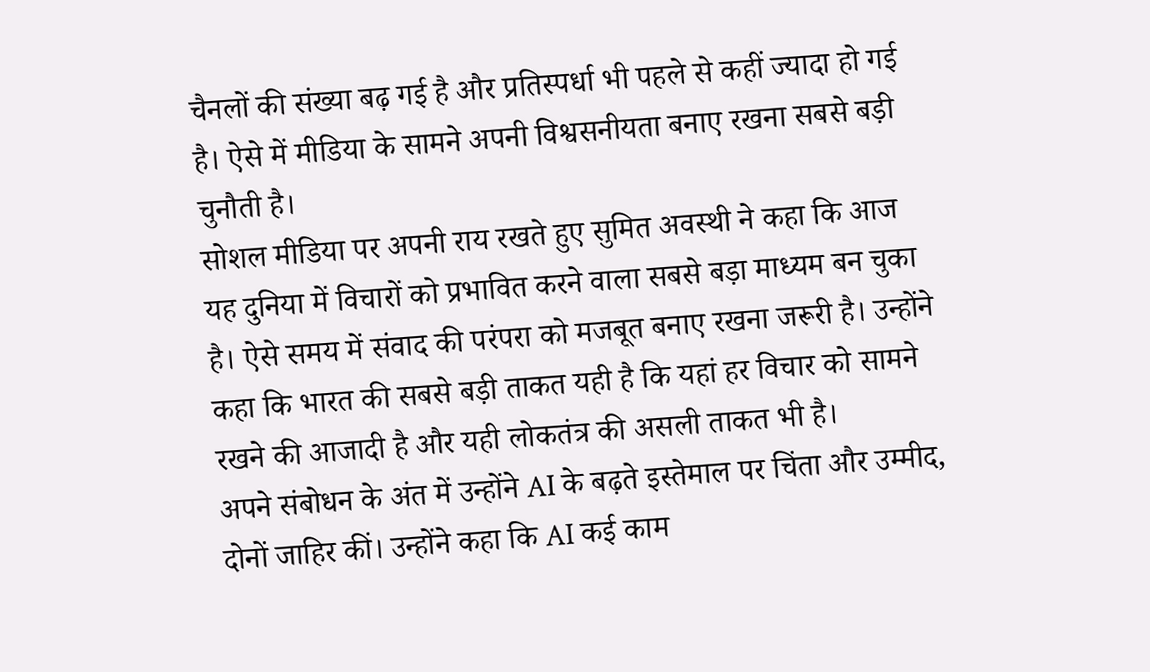चैनलों की संख्या बढ़ गई है और प्रतिस्पर्धा भी पहले से कहीं ज्यादा हो गई है। ऐसे में मीडिया के सामने अपनी विश्वसनीयता बनाए रखना सबसे बड़ी चुनौती है।
सोशल मीडिया पर अपनी राय रखते हुए सुमित अवस्थी ने कहा कि आज यह दुनिया में विचारों को प्रभावित करने वाला सबसे बड़ा माध्यम बन चुका है। ऐसे समय में संवाद की परंपरा को मजबूत बनाए रखना जरूरी है। उन्होंने कहा कि भारत की सबसे बड़ी ताकत यही है कि यहां हर विचार को सामने रखने की आजादी है और यही लोकतंत्र की असली ताकत भी है।
अपने संबोधन के अंत में उन्होंने AI के बढ़ते इस्तेमाल पर चिंता और उम्मीद, दोनों जाहिर कीं। उन्होंने कहा कि AI कई काम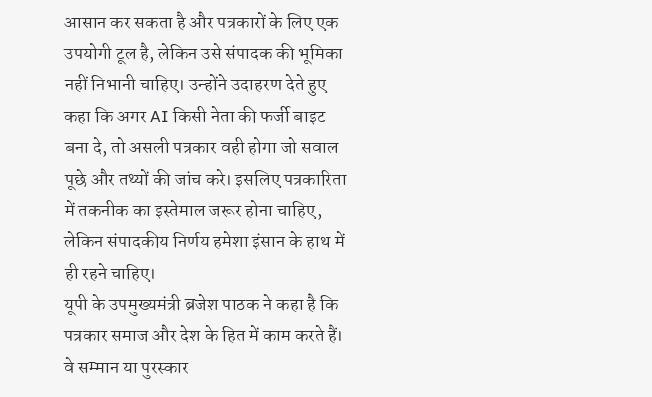आसान कर सकता है और पत्रकारों के लिए एक उपयोगी टूल है, लेकिन उसे संपादक की भूमिका नहीं निभानी चाहिए। उन्होंने उदाहरण देते हुए कहा कि अगर AI किसी नेता की फर्जी बाइट बना दे, तो असली पत्रकार वही होगा जो सवाल पूछे और तथ्यों की जांच करे। इसलिए पत्रकारिता में तकनीक का इस्तेमाल जरूर होना चाहिए, लेकिन संपादकीय निर्णय हमेशा इंसान के हाथ में ही रहने चाहिए।
यूपी के उपमुख्यमंत्री ब्रजेश पाठक ने कहा है कि पत्रकार समाज और देश के हित में काम करते हैं। वे सम्मान या पुरस्कार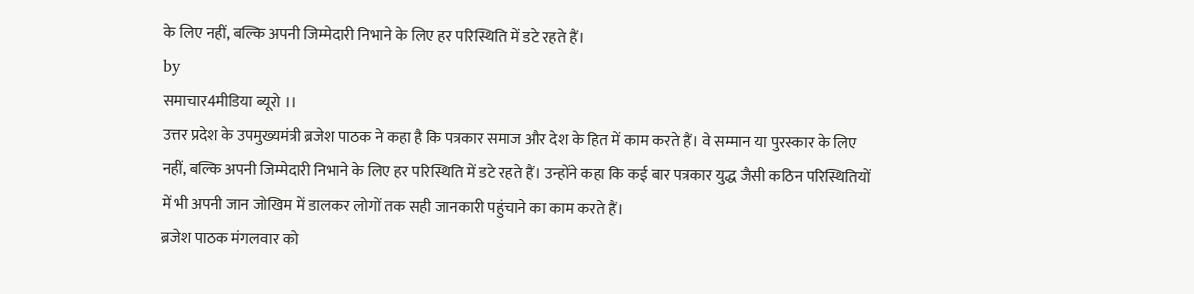के लिए नहीं, बल्कि अपनी जिम्मेदारी निभाने के लिए हर परिस्थिति में डटे रहते हैं।
by
समाचार4मीडिया ब्यूरो ।।
उत्तर प्रदेश के उपमुख्यमंत्री ब्रजेश पाठक ने कहा है कि पत्रकार समाज और देश के हित में काम करते हैं। वे सम्मान या पुरस्कार के लिए नहीं, बल्कि अपनी जिम्मेदारी निभाने के लिए हर परिस्थिति में डटे रहते हैं। उन्होंने कहा कि कई बार पत्रकार युद्ध जैसी कठिन परिस्थितियों में भी अपनी जान जोखिम में डालकर लोगों तक सही जानकारी पहुंचाने का काम करते हैं।
ब्रजेश पाठक मंगलवार को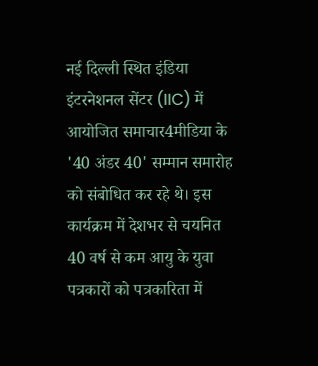नई दिल्ली स्थित इंडिया इंटरनेशनल सेंटर (IIC) में आयोजित समाचार4मीडिया के '40 अंडर 40' सम्मान समारोह को संबोधित कर रहे थे। इस कार्यक्रम में देशभर से चयनित 40 वर्ष से कम आयु के युवा पत्रकारों को पत्रकारिता में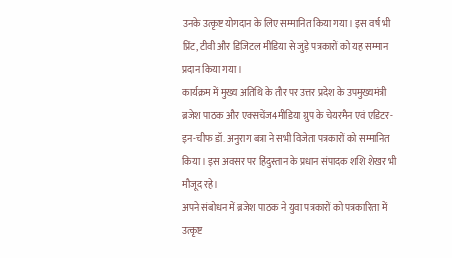उनके उत्कृष्ट योगदान के लिए सम्मानित किया गया। इस वर्ष भी प्रिंट, टीवी और डिजिटल मीडिया से जुड़े पत्रकारों को यह सम्मान प्रदान किया गया।
कार्यक्रम में मुख्य अतिथि के तौर पर उत्तर प्रदेश के उपमुख्यमंत्री ब्रजेश पाठक और एक्सचेंज4मीडिया ग्रुप के चेयरमैन एवं एडिटर-इन-चीफ डॉ. अनुराग बत्रा ने सभी विजेता पत्रकारों को सम्मानित किया। इस अवसर पर हिंदुस्तान के प्रधान संपादक शशि शेखर भी मौजूद रहे।
अपने संबोधन में ब्रजेश पाठक ने युवा पत्रकारों को पत्रकारिता में उत्कृष्ट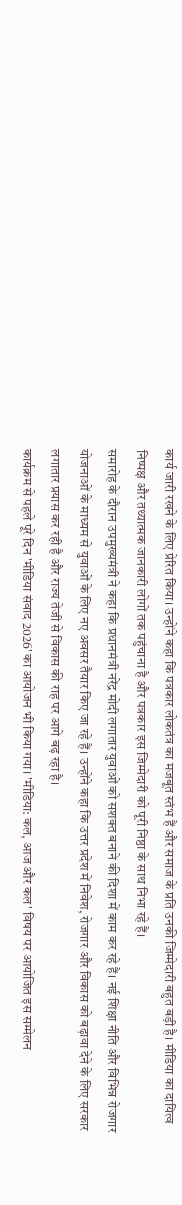कार्य जारी रखने के लिए प्रेरित किया। उन्होंने कहा कि पत्रकार लोकतंत्र का मजबूत स्तंभ हैं और समाज के प्रति उनकी जिम्मेदारी बहुत बड़ी है। मीडिया का दायित्व निष्पक्ष और तथ्यात्मक जानकारी लोगों तक पहुंचाना है और पत्रकार इस जिम्मेदारी को पूरी निष्ठा के साथ निभा रहे हैं।
समारोह के दौरान उपमुख्यमंत्री ने कहा कि प्रधानमंत्री नरेंद्र मोदी लगातार युवाओं को सशक्त बनाने की दिशा में काम कर रहे हैं। नई शिक्षा नीति और विभिन्न रोजगार योजनाओं के माध्यम से युवाओं के लिए नए अवसर तैयार किए जा रहे हैं। उन्होंने कहा कि उत्तर प्रदेश में निवेश, रोजगार और विकास को बढ़ावा देने के लिए सरकार लगातार प्रयास कर रही है और राज्य तेजी से विकास की राह पर आगे बढ़ रहा है।
कार्यक्रम से पहले पूरे दिन 'मीडिया संवाद 2026' का आयोजन भी किया गया। 'मीडिया: कल, आज और कल' विषय पर आयोजित इस सम्मेलन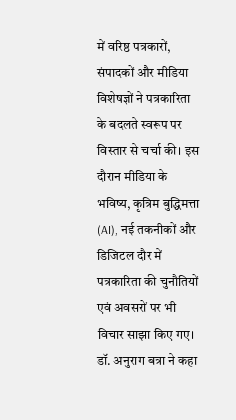में वरिष्ठ पत्रकारों, संपादकों और मीडिया विशेषज्ञों ने पत्रकारिता के बदलते स्वरूप पर विस्तार से चर्चा की। इस दौरान मीडिया के भविष्य, कृत्रिम बुद्धिमत्ता (AI), नई तकनीकों और डिजिटल दौर में पत्रकारिता की चुनौतियों एवं अवसरों पर भी विचार साझा किए गए।
डॉ. अनुराग बत्रा ने कहा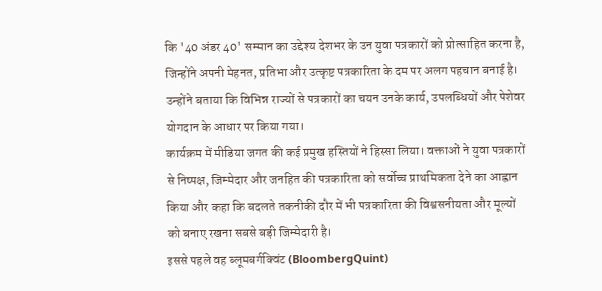कि '40 अंडर 40' सम्मान का उद्देश्य देशभर के उन युवा पत्रकारों को प्रोत्साहित करना है, जिन्होंने अपनी मेहनत, प्रतिभा और उत्कृष्ट पत्रकारिता के दम पर अलग पहचान बनाई है। उन्होंने बताया कि विभिन्न राज्यों से पत्रकारों का चयन उनके कार्य, उपलब्धियों और पेशेवर योगदान के आधार पर किया गया।
कार्यक्रम में मीडिया जगत की कई प्रमुख हस्तियों ने हिस्सा लिया। वक्ताओं ने युवा पत्रकारों से निष्पक्ष, जिम्मेदार और जनहित की पत्रकारिता को सर्वोच्च प्राथमिकता देने का आह्वान किया और कहा कि बदलते तकनीकी दौर में भी पत्रकारिता की विश्वसनीयता और मूल्यों को बनाए रखना सबसे बड़ी जिम्मेदारी है।
इससे पहले वह ब्लूमबर्गक्विंट (BloombergQuint)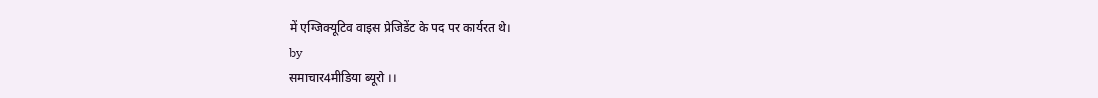में एग्जिक्यूटिव वाइस प्रेजिडेंट के पद पर कार्यरत थे।
by
समाचार4मीडिया ब्यूरो ।।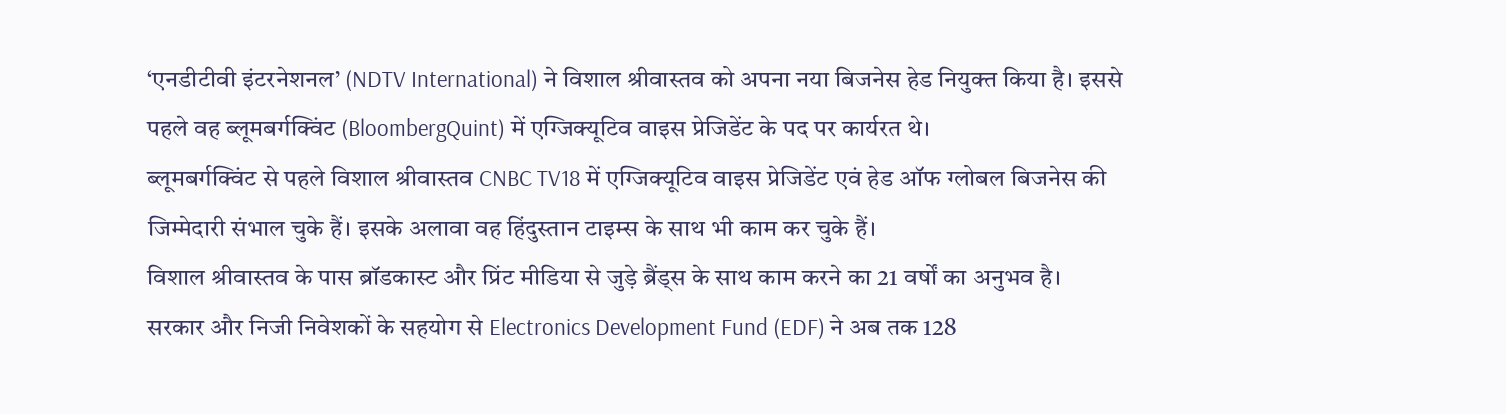‘एनडीटीवी इंटरनेशनल’ (NDTV International) ने विशाल श्रीवास्तव को अपना नया बिजनेस हेड नियुक्त किया है। इससे पहले वह ब्लूमबर्गक्विंट (BloombergQuint) में एग्जिक्यूटिव वाइस प्रेजिडेंट के पद पर कार्यरत थे।
ब्लूमबर्गक्विंट से पहले विशाल श्रीवास्तव CNBC TV18 में एग्जिक्यूटिव वाइस प्रेजिडेंट एवं हेड ऑफ ग्लोबल बिजनेस की जिम्मेदारी संभाल चुके हैं। इसके अलावा वह हिंदुस्तान टाइम्स के साथ भी काम कर चुके हैं।
विशाल श्रीवास्तव के पास ब्रॉडकास्ट और प्रिंट मीडिया से जुड़े ब्रैंड्स के साथ काम करने का 21 वर्षों का अनुभव है।
सरकार और निजी निवेशकों के सहयोग से Electronics Development Fund (EDF) ने अब तक 128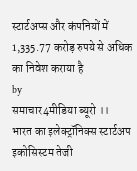स्टार्टअप्स और कंपनियों में 1,335.77 करोड़ रुपये से अधिक का निवेश कराया है
by
समाचार4मीडिया ब्यूरो ।।
भारत का इलेक्ट्रॉनिक्स स्टार्टअप इकोसिस्टम तेजी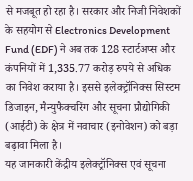से मजबूत हो रहा है। सरकार और निजी निवेशकों के सहयोग से Electronics Development Fund (EDF) ने अब तक 128 स्टार्टअप्स और कंपनियों में 1,335.77 करोड़ रुपये से अधिक का निवेश कराया है। इससे इलेक्ट्रॉनिक्स सिस्टम डिजाइन, मैन्युफैक्चरिंग और सूचना प्रौद्योगिकी (आईटी) के क्षेत्र में नवाचार (इनोवेशन) को बड़ा बढ़ावा मिला है।
यह जानकारी केंद्रीय इलेक्ट्रॉनिक्स एवं सूचना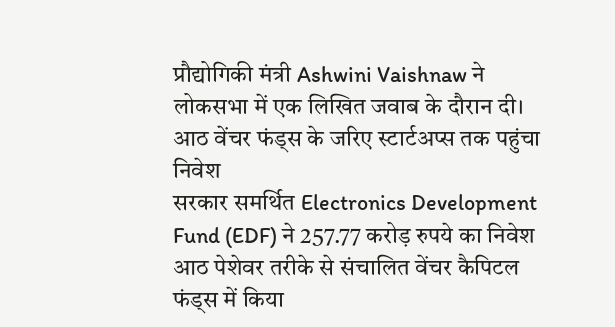प्रौद्योगिकी मंत्री Ashwini Vaishnaw ने लोकसभा में एक लिखित जवाब के दौरान दी।
आठ वेंचर फंड्स के जरिए स्टार्टअप्स तक पहुंचा निवेश
सरकार समर्थित Electronics Development Fund (EDF) ने 257.77 करोड़ रुपये का निवेश आठ पेशेवर तरीके से संचालित वेंचर कैपिटल फंड्स में किया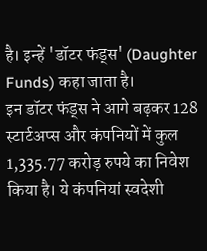है। इन्हें 'डॉटर फंड्स' (Daughter Funds) कहा जाता है।
इन डॉटर फंड्स ने आगे बढ़कर 128 स्टार्टअप्स और कंपनियों में कुल 1,335.77 करोड़ रुपये का निवेश किया है। ये कंपनियां स्वदेशी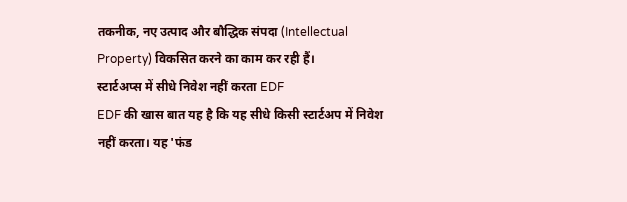तकनीक, नए उत्पाद और बौद्धिक संपदा (Intellectual Property) विकसित करने का काम कर रही हैं।
स्टार्टअप्स में सीधे निवेश नहीं करता EDF
EDF की खास बात यह है कि यह सीधे किसी स्टार्टअप में निवेश नहीं करता। यह 'फंड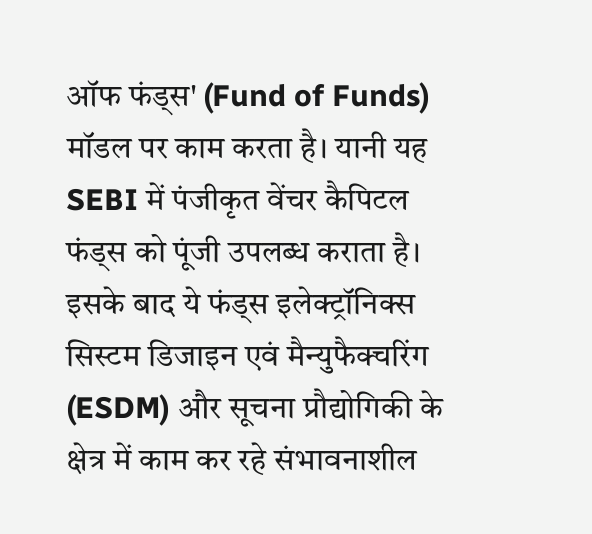ऑफ फंड्स' (Fund of Funds) मॉडल पर काम करता है। यानी यह SEBI में पंजीकृत वेंचर कैपिटल फंड्स को पूंजी उपलब्ध कराता है। इसके बाद ये फंड्स इलेक्ट्रॉनिक्स सिस्टम डिजाइन एवं मैन्युफैक्चरिंग (ESDM) और सूचना प्रौद्योगिकी के क्षेत्र में काम कर रहे संभावनाशील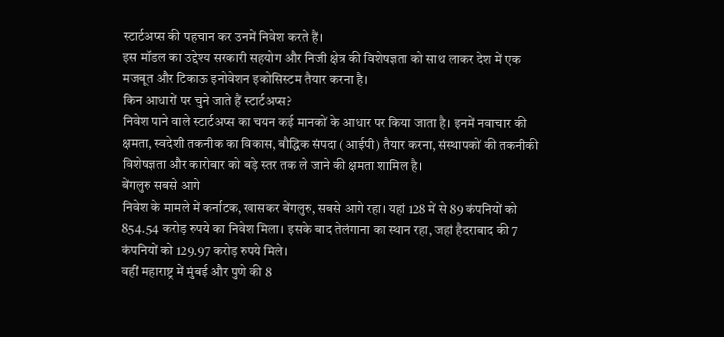स्टार्टअप्स की पहचान कर उनमें निवेश करते हैं।
इस मॉडल का उद्देश्य सरकारी सहयोग और निजी क्षेत्र की विशेषज्ञता को साथ लाकर देश में एक मजबूत और टिकाऊ इनोवेशन इकोसिस्टम तैयार करना है।
किन आधारों पर चुने जाते हैं स्टार्टअप्स?
निवेश पाने वाले स्टार्टअप्स का चयन कई मानकों के आधार पर किया जाता है। इनमें नवाचार की क्षमता, स्वदेशी तकनीक का विकास, बौद्धिक संपदा (आईपी) तैयार करना, संस्थापकों की तकनीकी विशेषज्ञता और कारोबार को बड़े स्तर तक ले जाने की क्षमता शामिल है।
बेंगलुरु सबसे आगे
निवेश के मामले में कर्नाटक, खासकर बेंगलुरु, सबसे आगे रहा। यहां 128 में से 89 कंपनियों को 854.54 करोड़ रुपये का निवेश मिला। इसके बाद तेलंगाना का स्थान रहा, जहां हैदराबाद की 7 कंपनियों को 129.97 करोड़ रुपये मिले।
वहीं महाराष्ट्र में मुंबई और पुणे की 8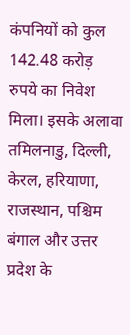कंपनियों को कुल 142.48 करोड़ रुपये का निवेश मिला। इसके अलावा तमिलनाडु, दिल्ली, केरल, हरियाणा, राजस्थान, पश्चिम बंगाल और उत्तर प्रदेश के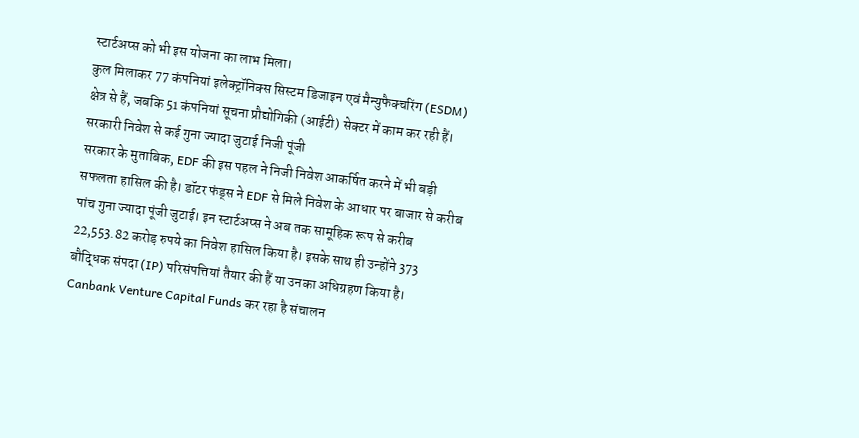स्टार्टअप्स को भी इस योजना का लाभ मिला।
कुल मिलाकर 77 कंपनियां इलेक्ट्रॉनिक्स सिस्टम डिजाइन एवं मैन्युफैक्चरिंग (ESDM) क्षेत्र से हैं, जबकि 51 कंपनियां सूचना प्रौद्योगिकी (आईटी) सेक्टर में काम कर रही हैं।
सरकारी निवेश से कई गुना ज्यादा जुटाई निजी पूंजी
सरकार के मुताबिक, EDF की इस पहल ने निजी निवेश आकर्षित करने में भी बड़ी सफलता हासिल की है। डॉटर फंड्स ने EDF से मिले निवेश के आधार पर बाजार से करीब पांच गुना ज्यादा पूंजी जुटाई। इन स्टार्टअप्स ने अब तक सामूहिक रूप से करीब 22,553.82 करोड़ रुपये का निवेश हासिल किया है। इसके साथ ही उन्होंने 373 बौद्धिक संपदा (IP) परिसंपत्तियां तैयार की हैं या उनका अधिग्रहण किया है।
Canbank Venture Capital Funds कर रहा है संचालन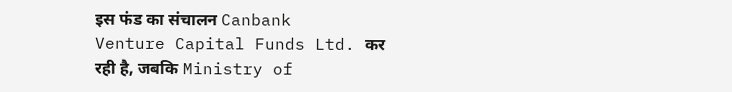इस फंड का संचालन Canbank Venture Capital Funds Ltd. कर रही है, जबकि Ministry of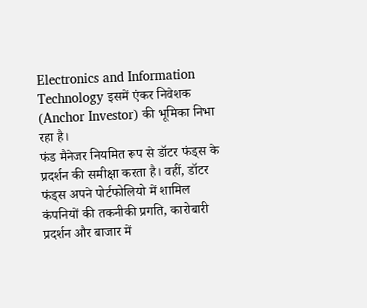Electronics and Information Technology इसमें एंकर निवेशक (Anchor Investor) की भूमिका निभा रहा है।
फंड मैनेजर नियमित रूप से डॉटर फंड्स के प्रदर्शन की समीक्षा करता है। वहीं, डॉटर फंड्स अपने पोर्टफोलियो में शामिल कंपनियों की तकनीकी प्रगति, कारोबारी प्रदर्शन और बाजार में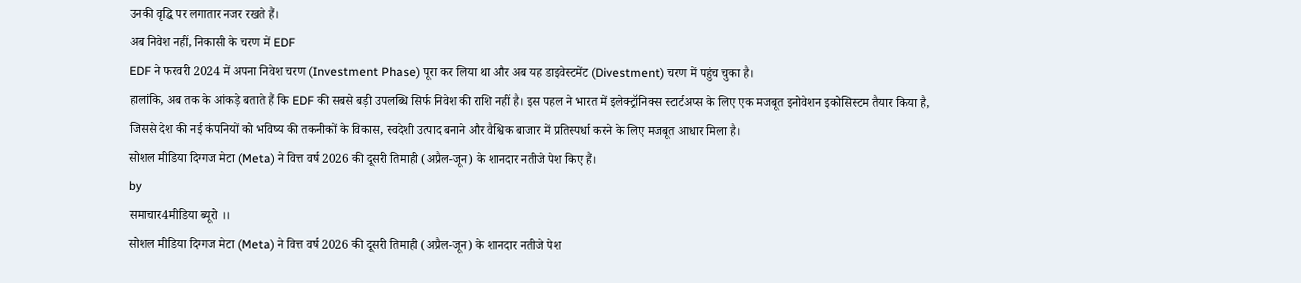उनकी वृद्धि पर लगातार नजर रखते हैं।
अब निवेश नहीं, निकासी के चरण में EDF
EDF ने फरवरी 2024 में अपना निवेश चरण (Investment Phase) पूरा कर लिया था और अब यह डाइवेस्टमेंट (Divestment) चरण में पहुंच चुका है।
हालांकि, अब तक के आंकड़े बताते हैं कि EDF की सबसे बड़ी उपलब्धि सिर्फ निवेश की राशि नहीं है। इस पहल ने भारत में इलेक्ट्रॉनिक्स स्टार्टअप्स के लिए एक मजबूत इनोवेशन इकोसिस्टम तैयार किया है, जिससे देश की नई कंपनियों को भविष्य की तकनीकों के विकास, स्वदेशी उत्पाद बनाने और वैश्विक बाजार में प्रतिस्पर्धा करने के लिए मजबूत आधार मिला है।
सोशल मीडिया दिग्गज मेटा (Meta) ने वित्त वर्ष 2026 की दूसरी तिमाही (अप्रैल-जून) के शानदार नतीजे पेश किए हैं।
by
समाचार4मीडिया ब्यूरो ।।
सोशल मीडिया दिग्गज मेटा (Meta) ने वित्त वर्ष 2026 की दूसरी तिमाही (अप्रैल-जून) के शानदार नतीजे पेश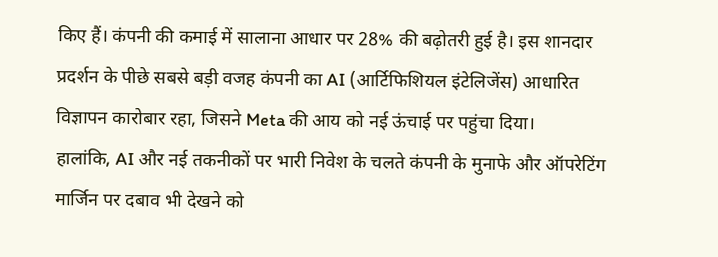किए हैं। कंपनी की कमाई में सालाना आधार पर 28% की बढ़ोतरी हुई है। इस शानदार प्रदर्शन के पीछे सबसे बड़ी वजह कंपनी का AI (आर्टिफिशियल इंटेलिजेंस) आधारित विज्ञापन कारोबार रहा, जिसने Meta की आय को नई ऊंचाई पर पहुंचा दिया।
हालांकि, AI और नई तकनीकों पर भारी निवेश के चलते कंपनी के मुनाफे और ऑपरेटिंग मार्जिन पर दबाव भी देखने को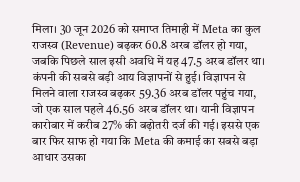मिला। 30 जून 2026 को समाप्त तिमाही में Meta का कुल राजस्व (Revenue) बढ़कर 60.8 अरब डॉलर हो गया, जबकि पिछले साल इसी अवधि में यह 47.5 अरब डॉलर था।
कंपनी की सबसे बड़ी आय विज्ञापनों से हुई। विज्ञापन से मिलने वाला राजस्व बढ़कर 59.36 अरब डॉलर पहुंच गया, जो एक साल पहले 46.56 अरब डॉलर था। यानी विज्ञापन कारोबार में करीब 27% की बढ़ोतरी दर्ज की गई। इससे एक बार फिर साफ हो गया कि Meta की कमाई का सबसे बड़ा आधार उसका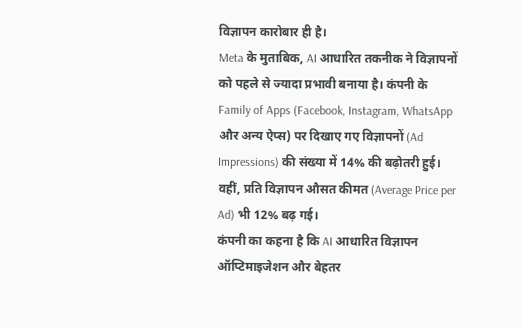विज्ञापन कारोबार ही है।
Meta के मुताबिक, AI आधारित तकनीक ने विज्ञापनों को पहले से ज्यादा प्रभावी बनाया है। कंपनी के Family of Apps (Facebook, Instagram, WhatsApp और अन्य ऐप्स) पर दिखाए गए विज्ञापनों (Ad Impressions) की संख्या में 14% की बढ़ोतरी हुई। वहीं, प्रति विज्ञापन औसत कीमत (Average Price per Ad) भी 12% बढ़ गई।
कंपनी का कहना है कि AI आधारित विज्ञापन ऑप्टिमाइजेशन और बेहतर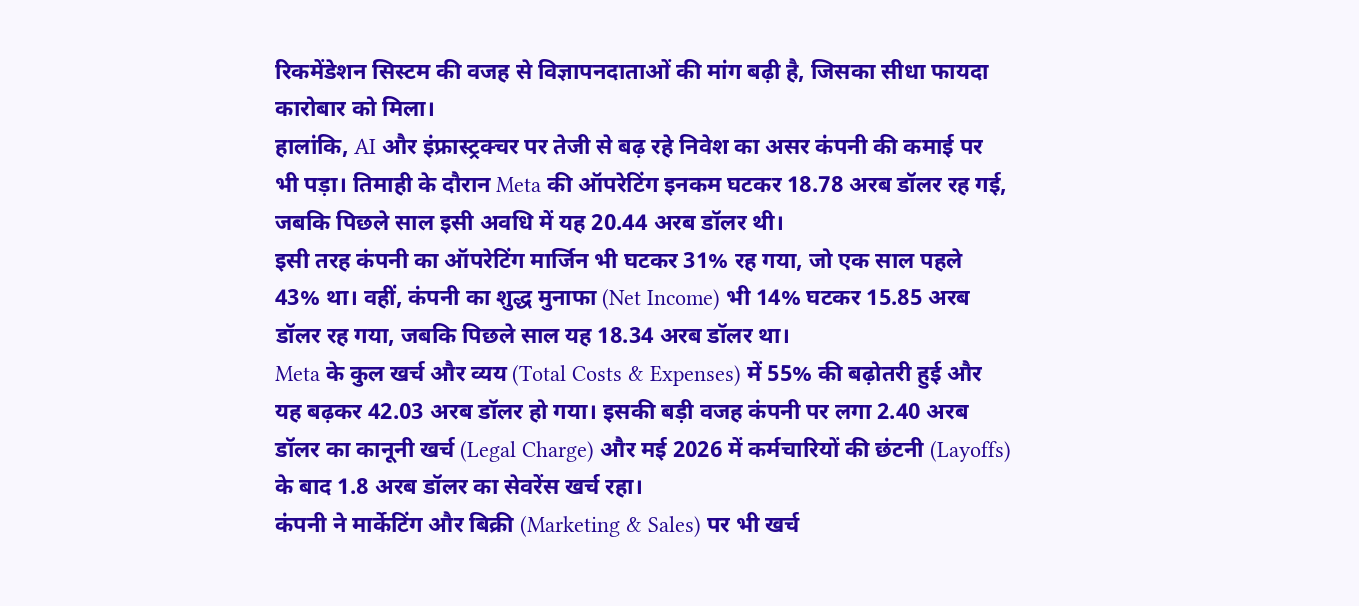रिकमेंडेशन सिस्टम की वजह से विज्ञापनदाताओं की मांग बढ़ी है, जिसका सीधा फायदा कारोबार को मिला।
हालांकि, AI और इंफ्रास्ट्रक्चर पर तेजी से बढ़ रहे निवेश का असर कंपनी की कमाई पर भी पड़ा। तिमाही के दौरान Meta की ऑपरेटिंग इनकम घटकर 18.78 अरब डॉलर रह गई, जबकि पिछले साल इसी अवधि में यह 20.44 अरब डॉलर थी।
इसी तरह कंपनी का ऑपरेटिंग मार्जिन भी घटकर 31% रह गया, जो एक साल पहले 43% था। वहीं, कंपनी का शुद्ध मुनाफा (Net Income) भी 14% घटकर 15.85 अरब डॉलर रह गया, जबकि पिछले साल यह 18.34 अरब डॉलर था।
Meta के कुल खर्च और व्यय (Total Costs & Expenses) में 55% की बढ़ोतरी हुई और यह बढ़कर 42.03 अरब डॉलर हो गया। इसकी बड़ी वजह कंपनी पर लगा 2.40 अरब डॉलर का कानूनी खर्च (Legal Charge) और मई 2026 में कर्मचारियों की छंटनी (Layoffs) के बाद 1.8 अरब डॉलर का सेवरेंस खर्च रहा।
कंपनी ने मार्केटिंग और बिक्री (Marketing & Sales) पर भी खर्च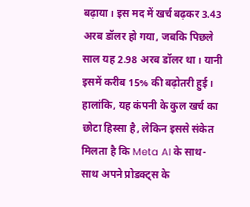बढ़ाया। इस मद में खर्च बढ़कर 3.43 अरब डॉलर हो गया, जबकि पिछले साल यह 2.98 अरब डॉलर था। यानी इसमें करीब 15% की बढ़ोतरी हुई।
हालांकि, यह कंपनी के कुल खर्च का छोटा हिस्सा है, लेकिन इससे संकेत मिलता है कि Meta AI के साथ-साथ अपने प्रोडक्ट्स के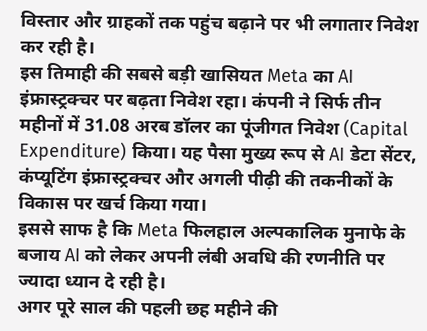विस्तार और ग्राहकों तक पहुंच बढ़ाने पर भी लगातार निवेश कर रही है।
इस तिमाही की सबसे बड़ी खासियत Meta का AI इंफ्रास्ट्रक्चर पर बढ़ता निवेश रहा। कंपनी ने सिर्फ तीन महीनों में 31.08 अरब डॉलर का पूंजीगत निवेश (Capital Expenditure) किया। यह पैसा मुख्य रूप से AI डेटा सेंटर, कंप्यूटिंग इंफ्रास्ट्रक्चर और अगली पीढ़ी की तकनीकों के विकास पर खर्च किया गया।
इससे साफ है कि Meta फिलहाल अल्पकालिक मुनाफे के बजाय AI को लेकर अपनी लंबी अवधि की रणनीति पर ज्यादा ध्यान दे रही है।
अगर पूरे साल की पहली छह महीने की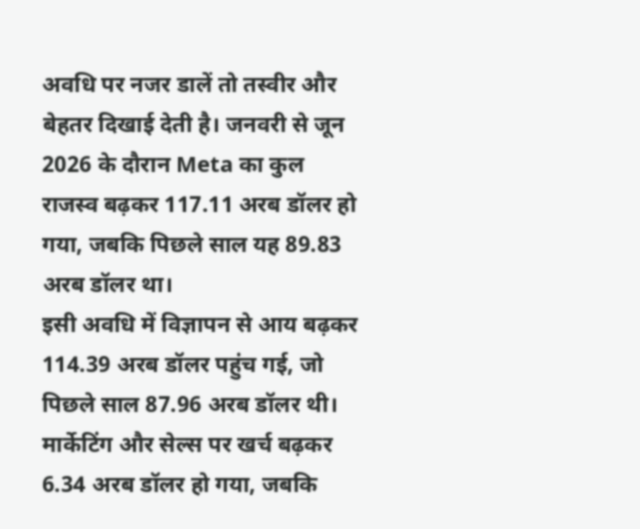अवधि पर नजर डालें तो तस्वीर और बेहतर दिखाई देती है। जनवरी से जून 2026 के दौरान Meta का कुल राजस्व बढ़कर 117.11 अरब डॉलर हो गया, जबकि पिछले साल यह 89.83 अरब डॉलर था।
इसी अवधि में विज्ञापन से आय बढ़कर 114.39 अरब डॉलर पहुंच गई, जो पिछले साल 87.96 अरब डॉलर थी। मार्केटिंग और सेल्स पर खर्च बढ़कर 6.34 अरब डॉलर हो गया, जबकि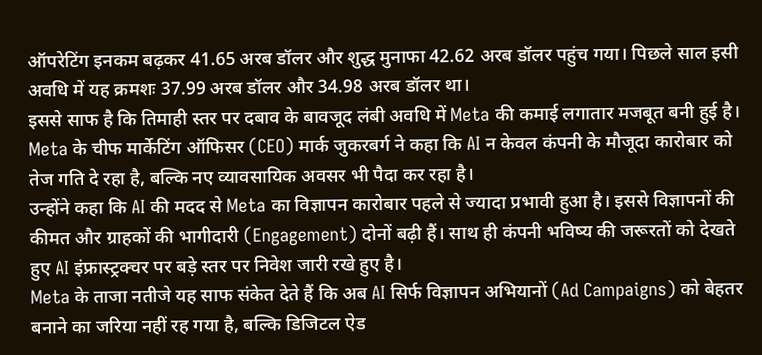ऑपरेटिंग इनकम बढ़कर 41.65 अरब डॉलर और शुद्ध मुनाफा 42.62 अरब डॉलर पहुंच गया। पिछले साल इसी अवधि में यह क्रमशः 37.99 अरब डॉलर और 34.98 अरब डॉलर था।
इससे साफ है कि तिमाही स्तर पर दबाव के बावजूद लंबी अवधि में Meta की कमाई लगातार मजबूत बनी हुई है। Meta के चीफ मार्केटिंग ऑफिसर (CEO) मार्क जुकरबर्ग ने कहा कि AI न केवल कंपनी के मौजूदा कारोबार को तेज गति दे रहा है, बल्कि नए व्यावसायिक अवसर भी पैदा कर रहा है।
उन्होंने कहा कि AI की मदद से Meta का विज्ञापन कारोबार पहले से ज्यादा प्रभावी हुआ है। इससे विज्ञापनों की कीमत और ग्राहकों की भागीदारी (Engagement) दोनों बढ़ी हैं। साथ ही कंपनी भविष्य की जरूरतों को देखते हुए AI इंफ्रास्ट्रक्चर पर बड़े स्तर पर निवेश जारी रखे हुए है।
Meta के ताजा नतीजे यह साफ संकेत देते हैं कि अब AI सिर्फ विज्ञापन अभियानों (Ad Campaigns) को बेहतर बनाने का जरिया नहीं रह गया है, बल्कि डिजिटल ऐड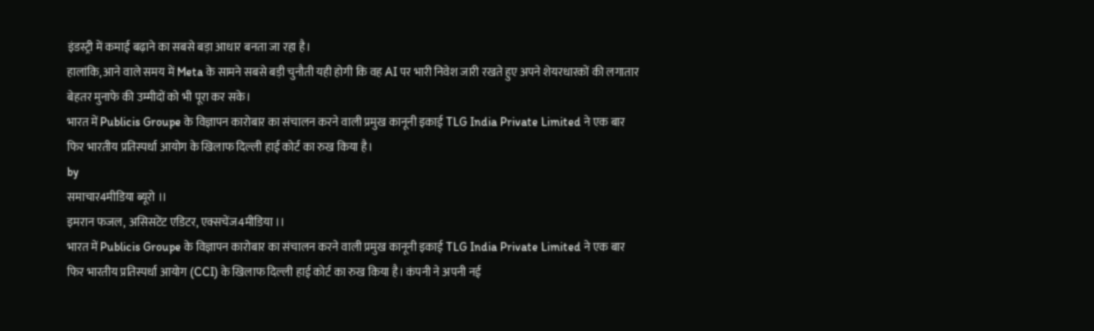इंडस्ट्री में कमाई बढ़ाने का सबसे बड़ा आधार बनता जा रहा है।
हालांकि, आने वाले समय में Meta के सामने सबसे बड़ी चुनौती यही होगी कि वह AI पर भारी निवेश जारी रखते हुए अपने शेयरधारकों की लगातार बेहतर मुनाफे की उम्मीदों को भी पूरा कर सके।
भारत में Publicis Groupe के विज्ञापन कारोबार का संचालन करने वाली प्रमुख कानूनी इकाई TLG India Private Limited ने एक बार फिर भारतीय प्रतिस्पर्धा आयोग के खिलाफ दिल्ली हाई कोर्ट का रुख किया है।
by
समाचार4मीडिया ब्यूरो ।।
इमरान फजल, असिसटेंट एडिटर, एक्सचेंज4मीडिया ।।
भारत में Publicis Groupe के विज्ञापन कारोबार का संचालन करने वाली प्रमुख कानूनी इकाई TLG India Private Limited ने एक बार फिर भारतीय प्रतिस्पर्धा आयोग (CCI) के खिलाफ दिल्ली हाई कोर्ट का रुख किया है। कंपनी ने अपनी नई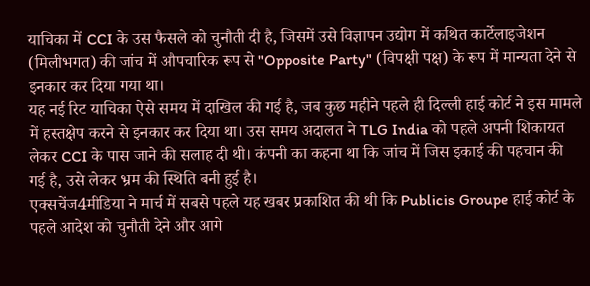याचिका में CCI के उस फैसले को चुनौती दी है, जिसमें उसे विज्ञापन उद्योग में कथित कार्टेलाइजेशन (मिलीभगत) की जांच में औपचारिक रूप से "Opposite Party" (विपक्षी पक्ष) के रूप में मान्यता देने से इनकार कर दिया गया था।
यह नई रिट याचिका ऐसे समय में दाखिल की गई है, जब कुछ महीने पहले ही दिल्ली हाई कोर्ट ने इस मामले में हस्तक्षेप करने से इनकार कर दिया था। उस समय अदालत ने TLG India को पहले अपनी शिकायत लेकर CCI के पास जाने की सलाह दी थी। कंपनी का कहना था कि जांच में जिस इकाई की पहचान की गई है, उसे लेकर भ्रम की स्थिति बनी हुई है।
एक्सचेंज4मीडिया ने मार्च में सबसे पहले यह खबर प्रकाशित की थी कि Publicis Groupe हाई कोर्ट के पहले आदेश को चुनौती देने और आगे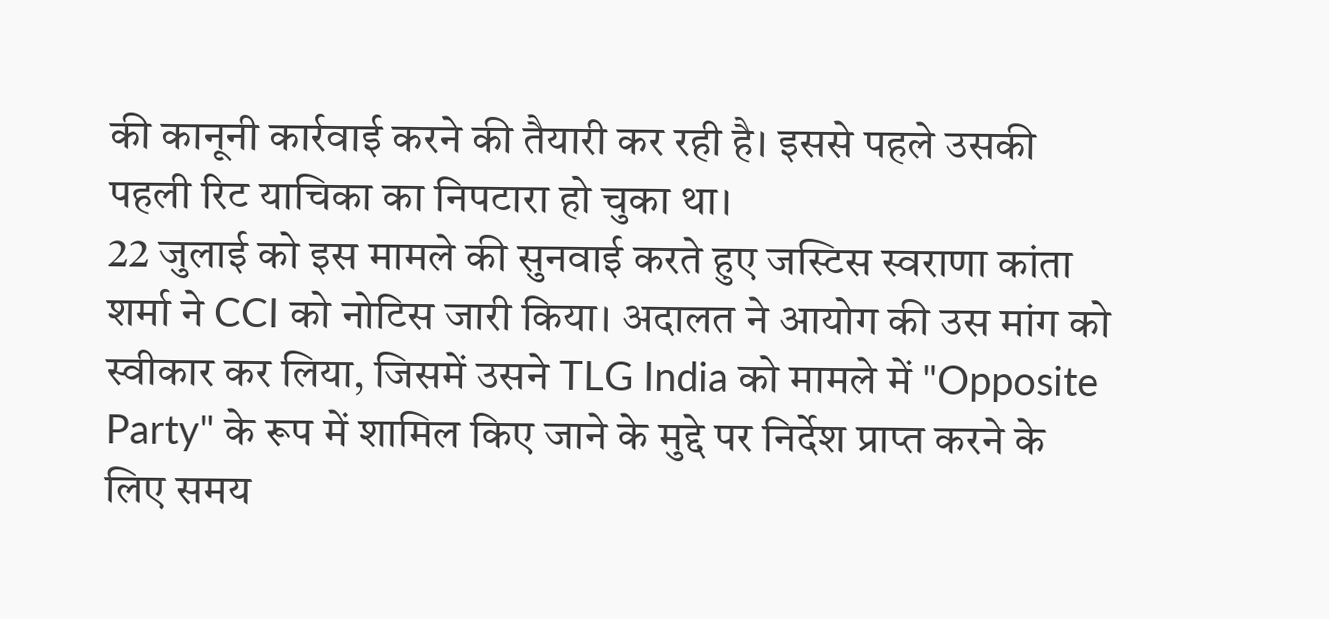की कानूनी कार्रवाई करने की तैयारी कर रही है। इससे पहले उसकी पहली रिट याचिका का निपटारा हो चुका था।
22 जुलाई को इस मामले की सुनवाई करते हुए जस्टिस स्वराणा कांता शर्मा ने CCI को नोटिस जारी किया। अदालत ने आयोग की उस मांग को स्वीकार कर लिया, जिसमें उसने TLG India को मामले में "Opposite Party" के रूप में शामिल किए जाने के मुद्दे पर निर्देश प्राप्त करने के लिए समय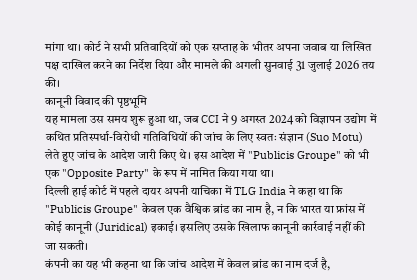मांगा था। कोर्ट ने सभी प्रतिवादियों को एक सप्ताह के भीतर अपना जवाब या लिखित पक्ष दाखिल करने का निर्देश दिया और मामले की अगली सुनवाई 31 जुलाई 2026 तय की।
कानूनी विवाद की पृष्ठभूमि
यह मामला उस समय शुरू हुआ था, जब CCI ने 9 अगस्त 2024 को विज्ञापन उद्योग में कथित प्रतिस्पर्धा-विरोधी गतिविधियों की जांच के लिए स्वतः संज्ञान (Suo Motu) लेते हुए जांच के आदेश जारी किए थे। इस आदेश में "Publicis Groupe" को भी एक "Opposite Party" के रूप में नामित किया गया था।
दिल्ली हाई कोर्ट में पहले दायर अपनी याचिका में TLG India ने कहा था कि "Publicis Groupe" केवल एक वैश्विक ब्रांड का नाम है, न कि भारत या फ्रांस में कोई कानूनी (Juridical) इकाई। इसलिए उसके खिलाफ कानूनी कार्रवाई नहीं की जा सकती।
कंपनी का यह भी कहना था कि जांच आदेश में केवल ब्रांड का नाम दर्ज है,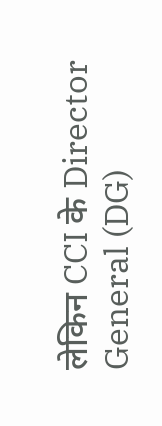लेकिन CCI के Director General (DG)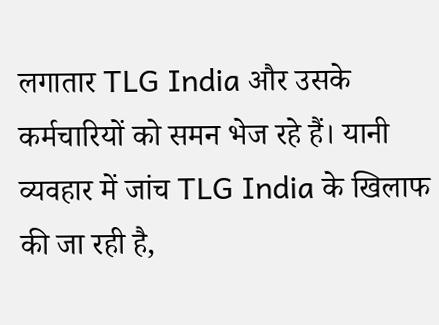लगातार TLG India और उसके कर्मचारियों को समन भेज रहे हैं। यानी व्यवहार में जांच TLG India के खिलाफ की जा रही है,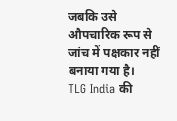जबकि उसे औपचारिक रूप से जांच में पक्षकार नहीं बनाया गया है।
TLG India की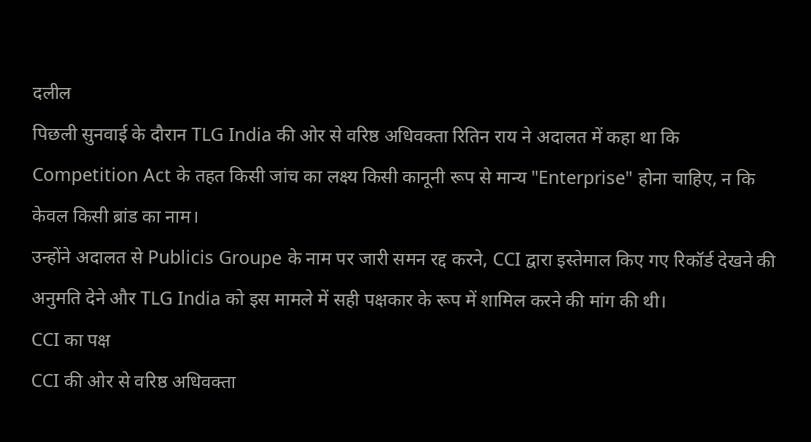दलील
पिछली सुनवाई के दौरान TLG India की ओर से वरिष्ठ अधिवक्ता रितिन राय ने अदालत में कहा था कि Competition Act के तहत किसी जांच का लक्ष्य किसी कानूनी रूप से मान्य "Enterprise" होना चाहिए, न कि केवल किसी ब्रांड का नाम।
उन्होंने अदालत से Publicis Groupe के नाम पर जारी समन रद्द करने, CCI द्वारा इस्तेमाल किए गए रिकॉर्ड देखने की अनुमति देने और TLG India को इस मामले में सही पक्षकार के रूप में शामिल करने की मांग की थी।
CCI का पक्ष
CCI की ओर से वरिष्ठ अधिवक्ता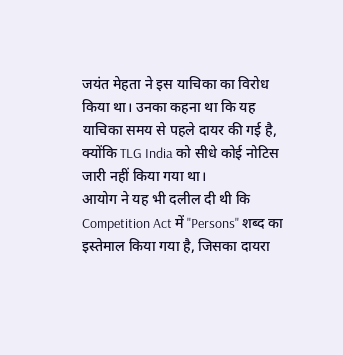जयंत मेहता ने इस याचिका का विरोध किया था। उनका कहना था कि यह याचिका समय से पहले दायर की गई है, क्योंकि TLG India को सीधे कोई नोटिस जारी नहीं किया गया था।
आयोग ने यह भी दलील दी थी कि Competition Act में "Persons" शब्द का इस्तेमाल किया गया है, जिसका दायरा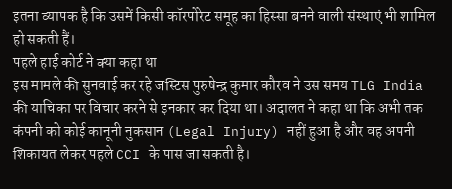इतना व्यापक है कि उसमें किसी कॉरपोरेट समूह का हिस्सा बनने वाली संस्थाएं भी शामिल हो सकती हैं।
पहले हाई कोर्ट ने क्या कहा था
इस मामले की सुनवाई कर रहे जस्टिस पुरुषेन्द्र कुमार कौरव ने उस समय TLG India की याचिका पर विचार करने से इनकार कर दिया था। अदालत ने कहा था कि अभी तक कंपनी को कोई कानूनी नुकसान (Legal Injury) नहीं हुआ है और वह अपनी शिकायत लेकर पहले CCI के पास जा सकती है।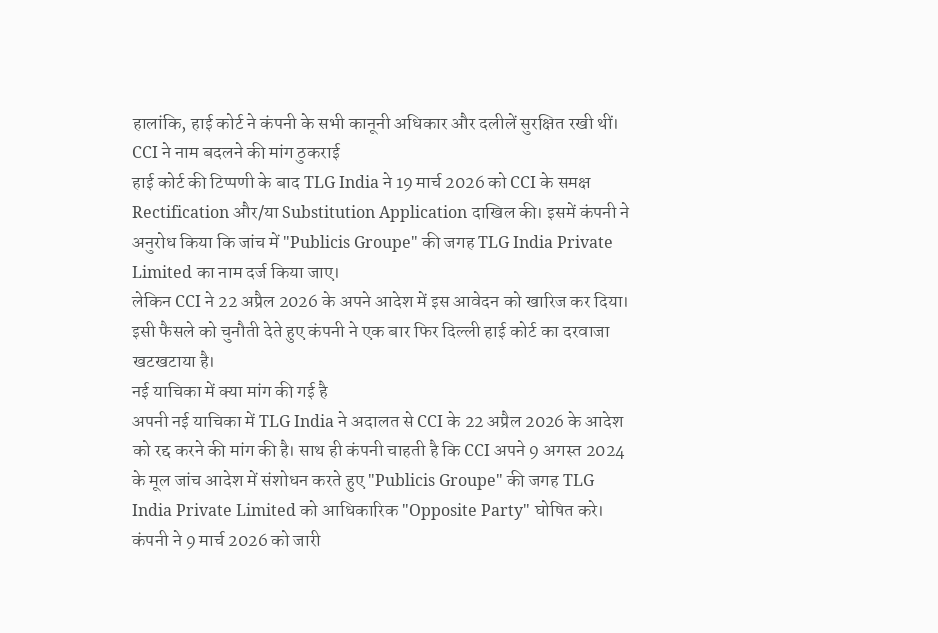हालांकि, हाई कोर्ट ने कंपनी के सभी कानूनी अधिकार और दलीलें सुरक्षित रखी थीं।
CCI ने नाम बदलने की मांग ठुकराई
हाई कोर्ट की टिप्पणी के बाद TLG India ने 19 मार्च 2026 को CCI के समक्ष Rectification और/या Substitution Application दाखिल की। इसमें कंपनी ने अनुरोध किया कि जांच में "Publicis Groupe" की जगह TLG India Private Limited का नाम दर्ज किया जाए।
लेकिन CCI ने 22 अप्रैल 2026 के अपने आदेश में इस आवेदन को खारिज कर दिया। इसी फैसले को चुनौती देते हुए कंपनी ने एक बार फिर दिल्ली हाई कोर्ट का दरवाजा खटखटाया है।
नई याचिका में क्या मांग की गई है
अपनी नई याचिका में TLG India ने अदालत से CCI के 22 अप्रैल 2026 के आदेश को रद्द करने की मांग की है। साथ ही कंपनी चाहती है कि CCI अपने 9 अगस्त 2024 के मूल जांच आदेश में संशोधन करते हुए "Publicis Groupe" की जगह TLG India Private Limited को आधिकारिक "Opposite Party" घोषित करे।
कंपनी ने 9 मार्च 2026 को जारी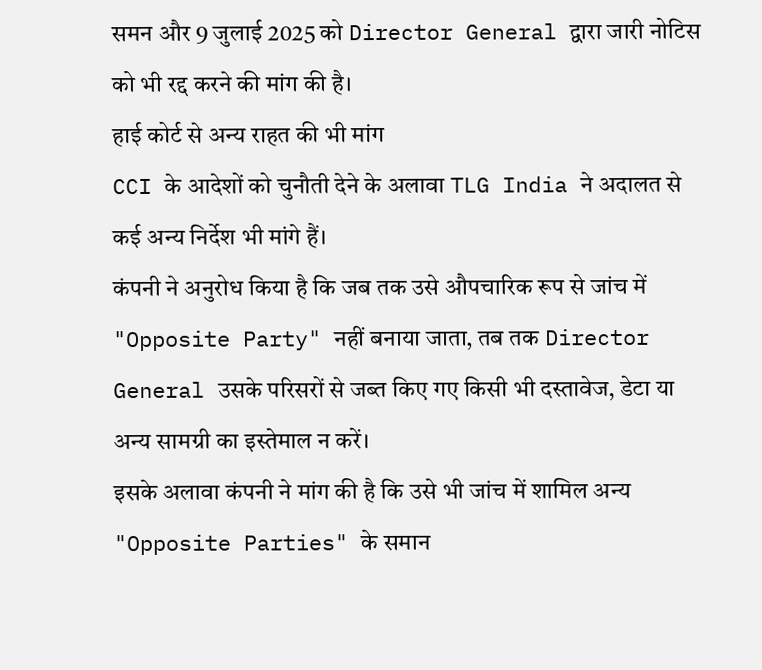समन और 9 जुलाई 2025 को Director General द्वारा जारी नोटिस को भी रद्द करने की मांग की है।
हाई कोर्ट से अन्य राहत की भी मांग
CCI के आदेशों को चुनौती देने के अलावा TLG India ने अदालत से कई अन्य निर्देश भी मांगे हैं।
कंपनी ने अनुरोध किया है कि जब तक उसे औपचारिक रूप से जांच में "Opposite Party" नहीं बनाया जाता, तब तक Director General उसके परिसरों से जब्त किए गए किसी भी दस्तावेज, डेटा या अन्य सामग्री का इस्तेमाल न करें।
इसके अलावा कंपनी ने मांग की है कि उसे भी जांच में शामिल अन्य "Opposite Parties" के समान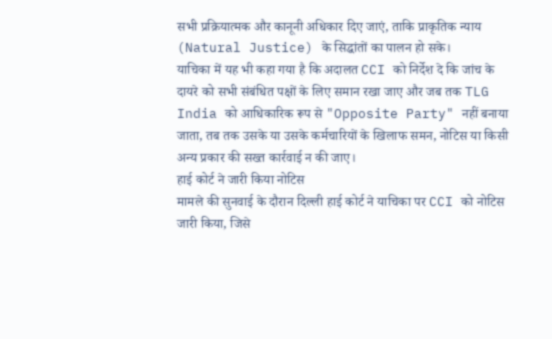सभी प्रक्रियात्मक और कानूनी अधिकार दिए जाएं, ताकि प्राकृतिक न्याय (Natural Justice) के सिद्धांतों का पालन हो सके।
याचिका में यह भी कहा गया है कि अदालत CCI को निर्देश दे कि जांच के दायरे को सभी संबंधित पक्षों के लिए समान रखा जाए और जब तक TLG India को आधिकारिक रूप से "Opposite Party" नहीं बनाया जाता, तब तक उसके या उसके कर्मचारियों के खिलाफ समन, नोटिस या किसी अन्य प्रकार की सख्त कार्रवाई न की जाए।
हाई कोर्ट ने जारी किया नोटिस
मामले की सुनवाई के दौरान दिल्ली हाई कोर्ट ने याचिका पर CCI को नोटिस जारी किया, जिसे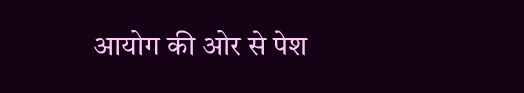आयोग की ओर से पेश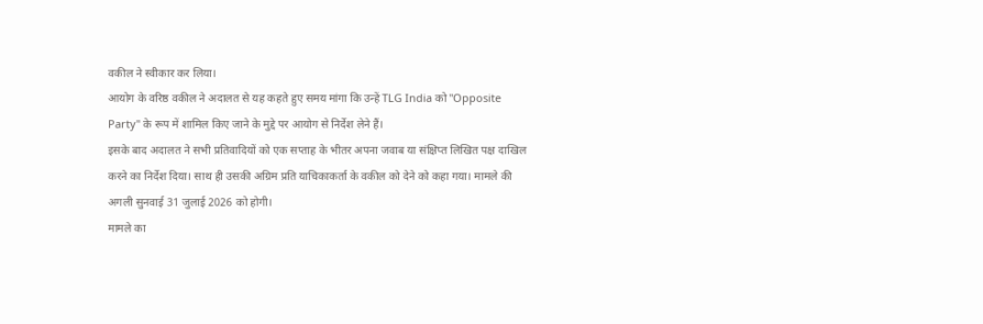वकील ने स्वीकार कर लिया।
आयोग के वरिष्ठ वकील ने अदालत से यह कहते हुए समय मांगा कि उन्हें TLG India को "Opposite Party" के रूप में शामिल किए जाने के मुद्दे पर आयोग से निर्देश लेने हैं।
इसके बाद अदालत ने सभी प्रतिवादियों को एक सप्ताह के भीतर अपना जवाब या संक्षिप्त लिखित पक्ष दाखिल करने का निर्देश दिया। साथ ही उसकी अग्रिम प्रति याचिकाकर्ता के वकील को देने को कहा गया। मामले की अगली सुनवाई 31 जुलाई 2026 को होगी।
मामले का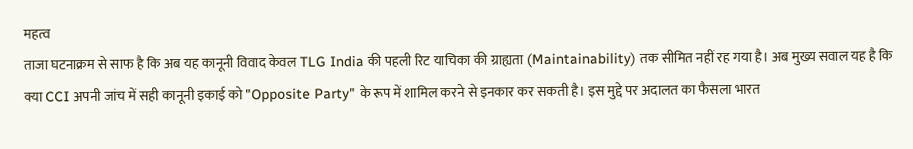महत्व
ताजा घटनाक्रम से साफ है कि अब यह कानूनी विवाद केवल TLG India की पहली रिट याचिका की ग्राह्यता (Maintainability) तक सीमित नहीं रह गया है। अब मुख्य सवाल यह है कि क्या CCI अपनी जांच में सही कानूनी इकाई को "Opposite Party" के रूप में शामिल करने से इनकार कर सकती है। इस मुद्दे पर अदालत का फैसला भारत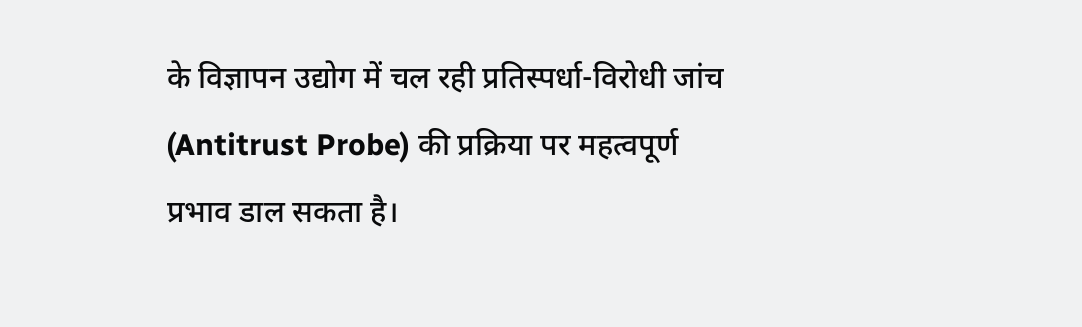के विज्ञापन उद्योग में चल रही प्रतिस्पर्धा-विरोधी जांच (Antitrust Probe) की प्रक्रिया पर महत्वपूर्ण प्रभाव डाल सकता है।